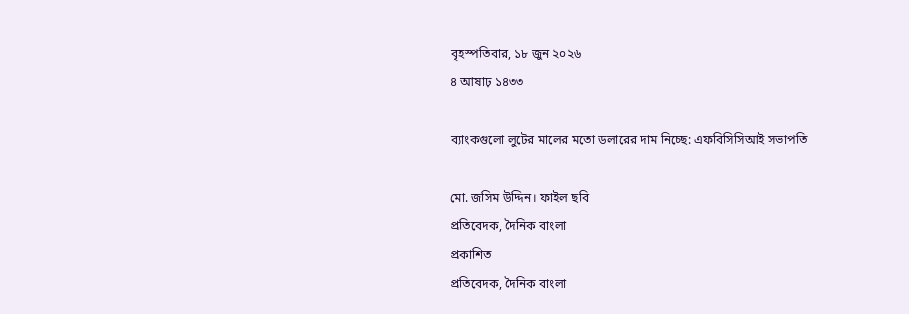বৃহস্পতিবার, ১৮ জুন ২০২৬
৪ আষাঢ় ১৪৩৩

ব্যাংকগুলো লুটের মালের মতো ডলারের দাম নিচ্ছে: এফবিসিসিআই সভাপতি

মো. জসিম উদ্দিন। ফাইল ছবি
প্রতিবেদক, দৈনিক বাংলা
প্রকাশিত
প্রতিবেদক, দৈনিক বাংলা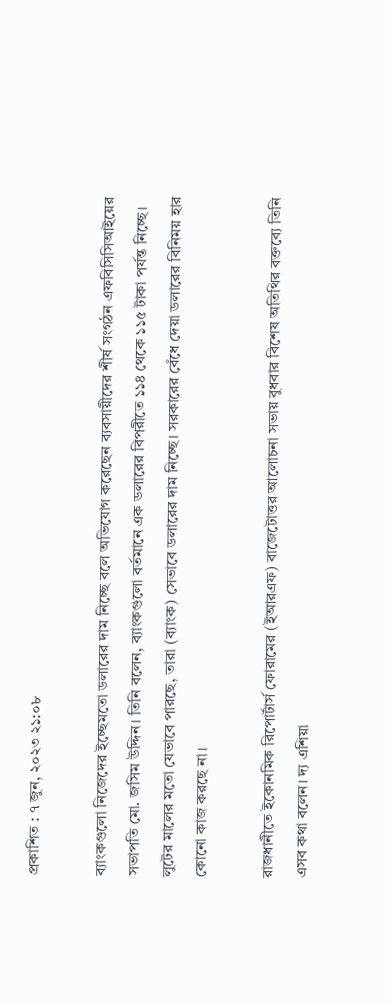প্রকাশিত : ৭ জুন, ২০২৩ ২১:০৮

ব্যাংকগুলো নিজেদের ইচ্ছেমতো ডলারের দাম নিচ্ছে বলে অভিযোগ করেছেন ব্যবসায়ীদের শীর্ষ সংগঠন এফবিসিসিআইয়ের সভাপতি মো. জসিম উদ্দিন। তিনি বলেন, ব্যাংকগুলো বর্তমানে এক ডলারের বিপরীতে ১১৪ থেকে ১১৫ টাকা পর্যন্ত নিচ্ছে। লুটের মালের মতো যেভাবে পারছে, তারা (ব্যাংক) সেভাবে ডলারের দাম নিচ্ছে। সরকারের বেঁধে দেয়া ডলারের বিনিময় হার কোনো কাজ করছে না।

রাজধানীতে ইকোনমিক রিপোর্টার্স ফোরামের (ইআরএফ) বাজেটোত্তর আলোচনা সভায় বুধবার বিশেষ অতিথির বক্তব্যে তিনি এসব কথা বলেন। দ্য এশিয়া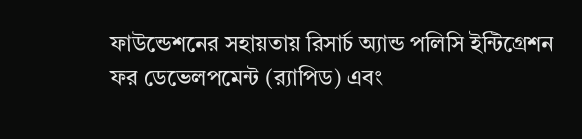ফাউন্ডেশনের সহায়তায় রিসার্চ অ্যান্ড পলিসি ইন্টিগ্রেশন ফর ডেভেলপমেন্ট (র‌্যাপিড) এবং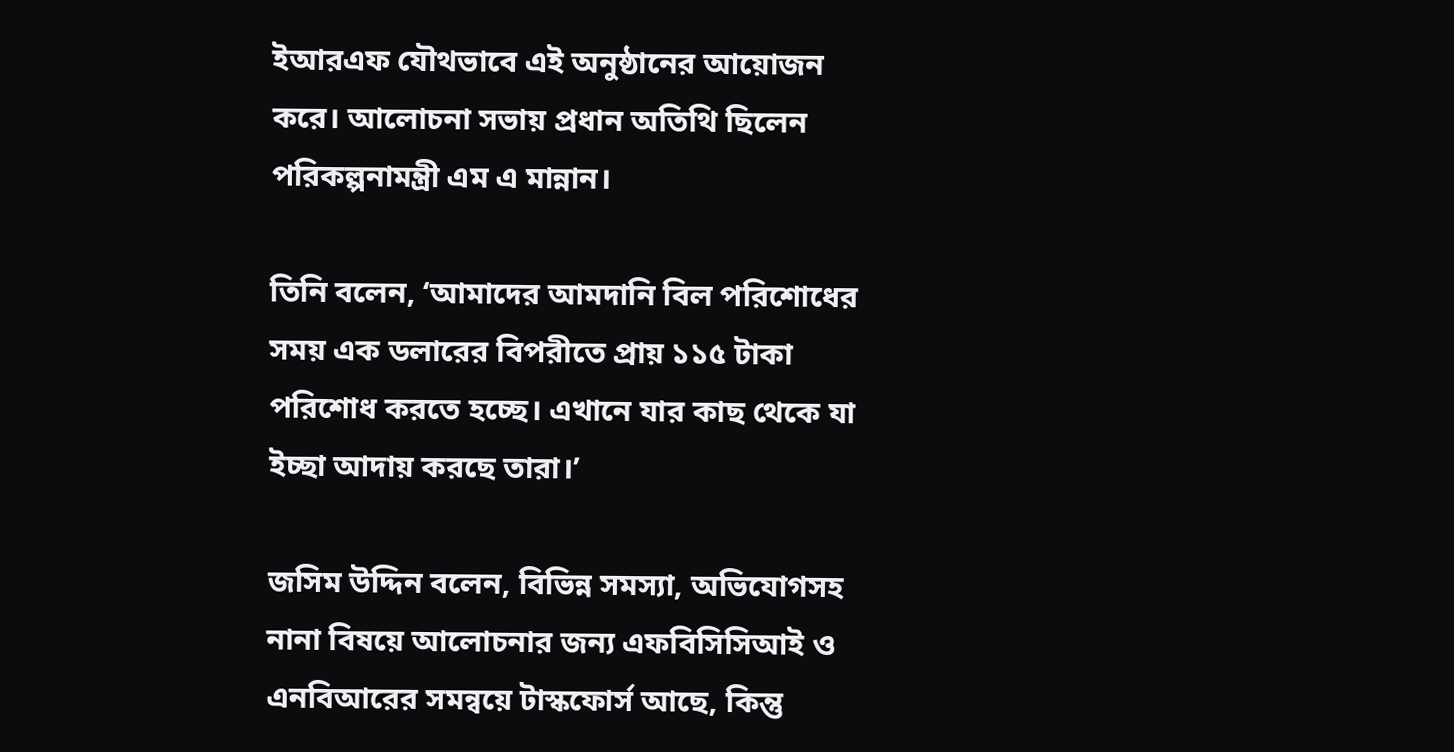ইআরএফ যৌথভাবে এই অনুষ্ঠানের আয়োজন করে। আলোচনা সভায় প্রধান অতিথি ছিলেন পরিকল্পনামন্ত্রী এম এ মান্নান।

তিনি বলেন, ‘আমাদের আমদানি বিল পরিশোধের সময় এক ডলারের বিপরীতে প্রায় ১১৫ টাকা পরিশোধ করতে হচ্ছে। এখানে যার কাছ থেকে যা ইচ্ছা আদায় করছে তারা।’

জসিম উদ্দিন বলেন, বিভিন্ন সমস্যা, অভিযোগসহ নানা বিষয়ে আলোচনার জন্য এফবিসিসিআই ও এনবিআরের সমন্বয়ে টাস্কফোর্স আছে, কিন্তু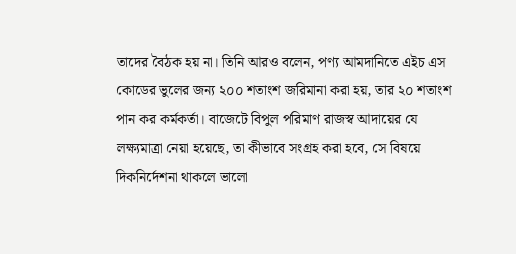তাদের বৈঠক হয় না। তিনি আরও বলেন, পণ্য আমদানিতে এইচ এস কোডের ভুলের জন্য ২০০ শতাংশ জরিমানা করা হয়, তার ২০ শতাংশ পান কর কর্মকর্তা। বাজেটে বিপুল পরিমাণ রাজস্ব আদায়ের যে লক্ষ্যমাত্রা নেয়া হয়েছে, তা কীভাবে সংগ্রহ করা হবে, সে বিষয়ে দিকনির্দেশনা থাকলে ভালো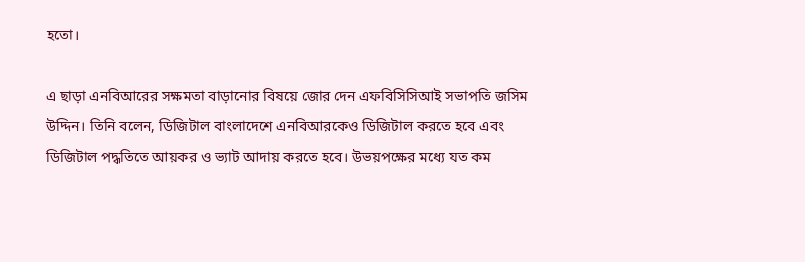হতো।

এ ছাড়া এনবিআরের সক্ষমতা বাড়ানোর বিষয়ে জোর দেন এফবিসিসিআই সভাপতি জসিম উদ্দিন। তিনি বলেন, ডিজিটাল বাংলাদেশে এনবিআরকেও ডিজিটাল করতে হবে এবং ডিজিটাল পদ্ধতিতে আয়কর ও ভ্যাট আদায় করতে হবে। উভয়পক্ষের মধ্যে যত কম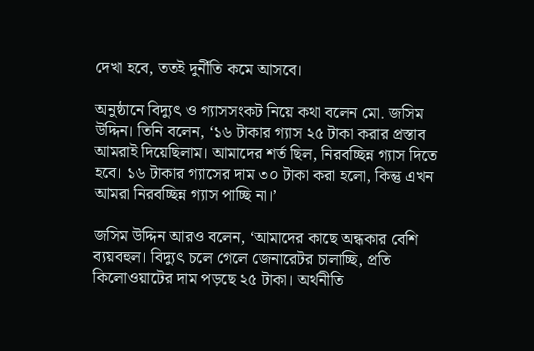দেখা হবে, ততই দুর্নীতি কমে আসবে।

অনুষ্ঠানে বিদ্যুৎ ও গ্যাসসংকট নিয়ে কথা বলেন মো. জসিম উদ্দিন। তিনি বলেন, ‘১৬ টাকার গ্যাস ২৫ টাকা করার প্রস্তাব আমরাই দিয়েছিলাম। আমাদের শর্ত ছিল, নিরবচ্ছিন্ন গ্যাস দিতে হবে। ১৬ টাকার গ্যাসের দাম ৩০ টাকা করা হলো, কিন্তু এখন আমরা নিরবচ্ছিন্ন গ্যাস পাচ্ছি না।’

জসিম উদ্দিন আরও বলেন, ‘আমাদের কাছে অন্ধকার বেশি ব্যয়বহুল। বিদ্যুৎ চলে গেলে জেনারেটর চালাচ্ছি, প্রতি কিলোওয়াটের দাম পড়ছে ২৫ টাকা। অর্থনীতি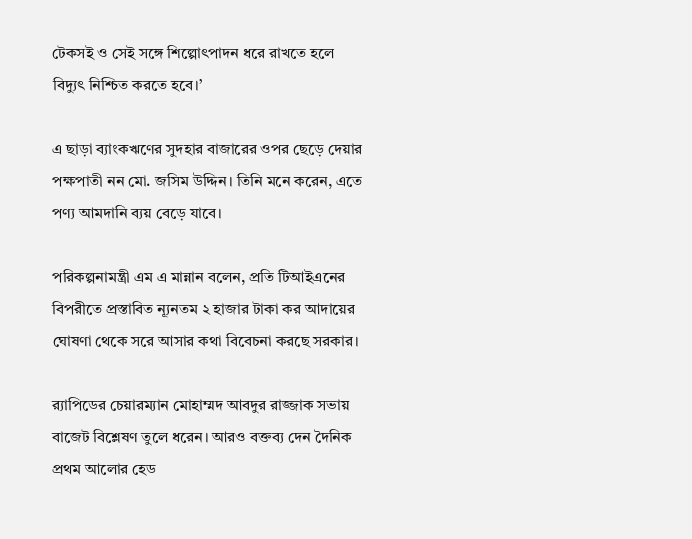টেকসই ও সেই সঙ্গে শিল্পোৎপাদন ধরে রাখতে হলে বিদ্যুৎ নিশ্চিত করতে হবে।’

এ ছাড়া ব্যাংকঋণের সুদহার বাজারের ওপর ছেড়ে দেয়ার পক্ষপাতী নন মো. জসিম উদ্দিন। তিনি মনে করেন, এতে পণ্য আমদানি ব্যয় বেড়ে যাবে।

পরিকল্পনামন্ত্রী এম এ মান্নান বলেন, প্রতি টিআইএনের বিপরীতে প্রস্তাবিত ন্যূনতম ২ হাজার টাকা কর আদায়ের ঘোষণা থেকে সরে আসার কথা বিবেচনা করছে সরকার।

র‍্যাপিডের চেয়ারম্যান মোহাম্মদ আবদুর রাজ্জাক সভায় বাজেট বিশ্লেষণ তুলে ধরেন। আরও বক্তব্য দেন দৈনিক প্রথম আলোর হেড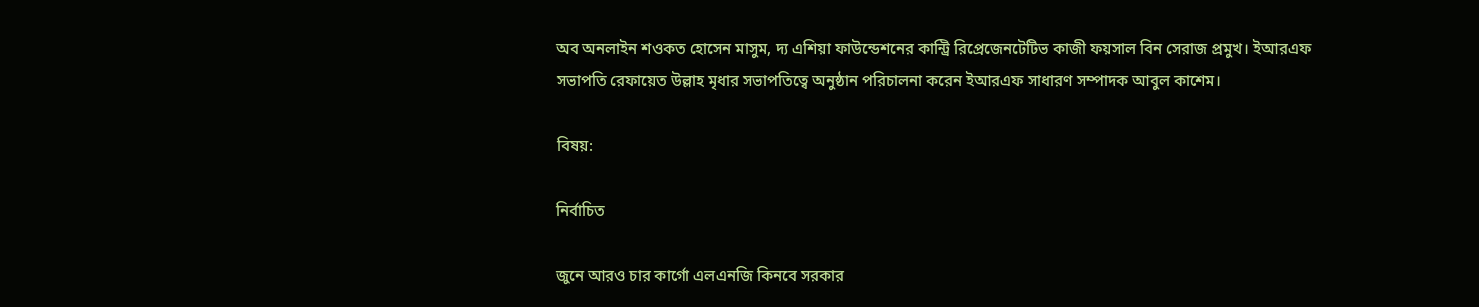অব অনলাইন শওকত হোসেন মাসুম, দ্য এশিয়া ফাউন্ডেশনের কান্ট্রি রিপ্রেজেনটেটিভ কাজী ফয়সাল বিন সেরাজ প্রমুখ। ইআরএফ সভাপতি রেফায়েত উল্লাহ মৃধার সভাপতিত্বে অনুষ্ঠান পরিচালনা করেন ইআরএফ সাধারণ সম্পাদক আবুল কাশেম।

বিষয়:

নির্বাচিত

জুনে আরও চার কার্গো এলএনজি কিনবে সরকার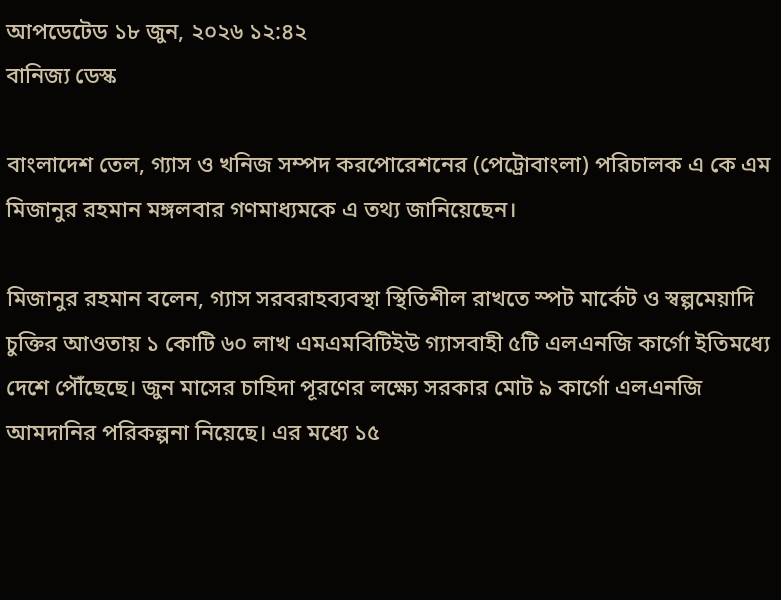আপডেটেড ১৮ জুন, ২০২৬ ১২:৪২
বানিজ্য ডেস্ক

বাংলাদেশ তেল, গ্যাস ও খনিজ সম্পদ করপোরেশনের (পেট্রোবাংলা) পরিচালক এ কে এম মিজানুর রহমান মঙ্গলবার গণমাধ্যমকে এ তথ্য জানিয়েছেন।

মিজানুর রহমান বলেন, গ্যাস সরবরাহব্যবস্থা স্থিতিশীল রাখতে স্পট মার্কেট ও স্বল্পমেয়াদি চুক্তির আওতায় ১ কোটি ৬০ লাখ এমএমবিটিইউ গ্যাসবাহী ৫টি এলএনজি কার্গো ইতিমধ্যে দেশে পৌঁছেছে। জুন মাসের চাহিদা পূরণের লক্ষ্যে সরকার মোট ৯ কার্গো এলএনজি আমদানির পরিকল্পনা নিয়েছে। এর মধ্যে ১৫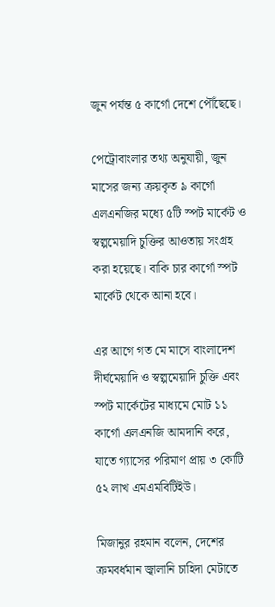জুন পর্যন্ত ৫ কার্গো দেশে পৌঁছেছে।

পেট্রোবাংলার তথ্য অনুযায়ী, জুন মাসের জন্য ক্রয়কৃত ৯ কার্গো এলএনজির মধ্যে ৫টি স্পট মার্কেট ও স্বল্পমেয়াদি চুক্তির আওতায় সংগ্রহ করা হয়েছে। বাকি চার কার্গো স্পট মার্কেট থেকে আনা হবে।

এর আগে গত মে মাসে বাংলাদেশ দীর্ঘমেয়াদি ও স্বল্পমেয়াদি চুক্তি এবং স্পট মার্কেটের মাধ্যমে মোট ১১ কার্গো এলএনজি আমদানি করে, যাতে গ্যাসের পরিমাণ প্রায় ৩ কোটি ৫২ লাখ এমএমবিটিইউ।

মিজানুর রহমান বলেন, দেশের ক্রমবর্ধমান জ্বালানি চাহিদা মেটাতে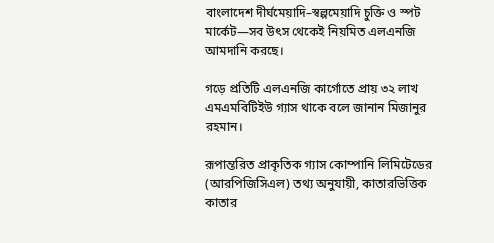বাংলাদেশ দীর্ঘমেয়াদি–স্বল্পমেয়াদি চুক্তি ও স্পট মার্কেট—সব উৎস থেকেই নিয়মিত এলএনজি আমদানি করছে।

গড়ে প্রতিটি এলএনজি কার্গোতে প্রায় ৩২ লাখ এমএমবিটিইউ গ্যাস থাকে বলে জানান মিজানুর রহমান।

রূপান্তরিত প্রাকৃতিক গ্যাস কোম্পানি লিমিটেডের (আরপিজিসিএল) তথ্য অনুযায়ী, কাতারভিত্তিক কাতার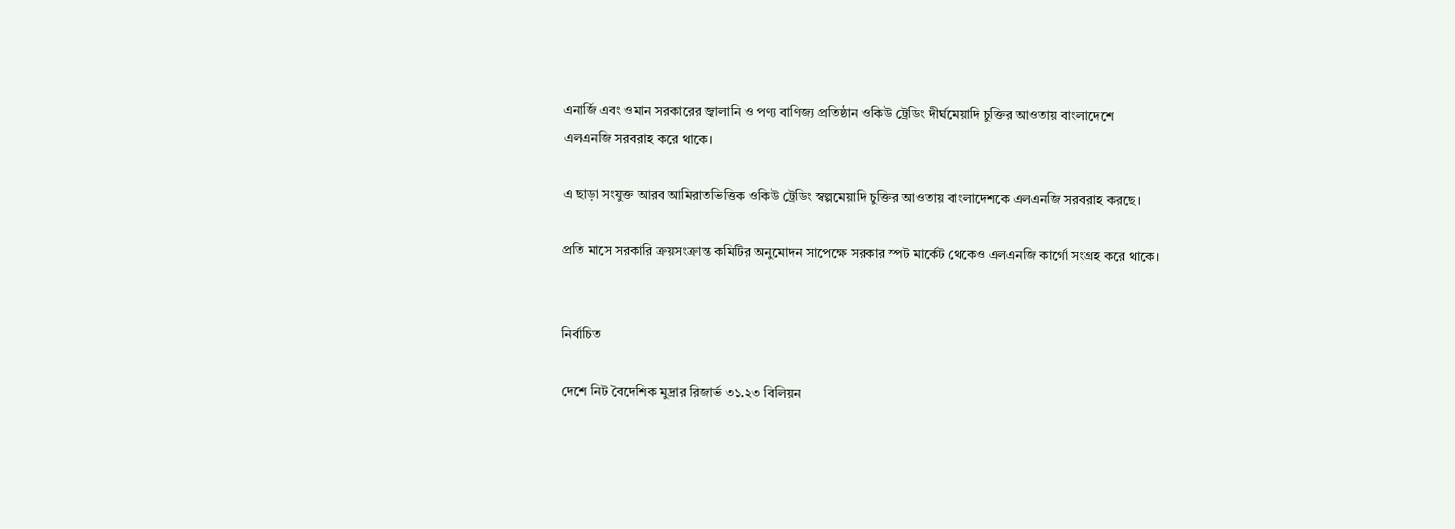এনার্জি এবং ওমান সরকারের জ্বালানি ও পণ্য বাণিজ্য প্রতিষ্ঠান ওকিউ ট্রেডিং দীর্ঘমেয়াদি চুক্তির আওতায় বাংলাদেশে এলএনজি সরবরাহ করে থাকে।

এ ছাড়া সংযুক্ত আরব আমিরাতভিত্তিক ওকিউ ট্রেডিং স্বল্পমেয়াদি চুক্তির আওতায় বাংলাদেশকে এলএনজি সরবরাহ করছে।

প্রতি মাসে সরকারি ক্রয়সংক্রান্ত কমিটির অনুমোদন সাপেক্ষে সরকার স্পট মার্কেট থেকেও এলএনজি কার্গো সংগ্রহ করে থাকে।


নির্বাচিত

দেশে নিট বৈদেশিক মুদ্রার রিজার্ভ ৩১.২৩ বিলিয়ন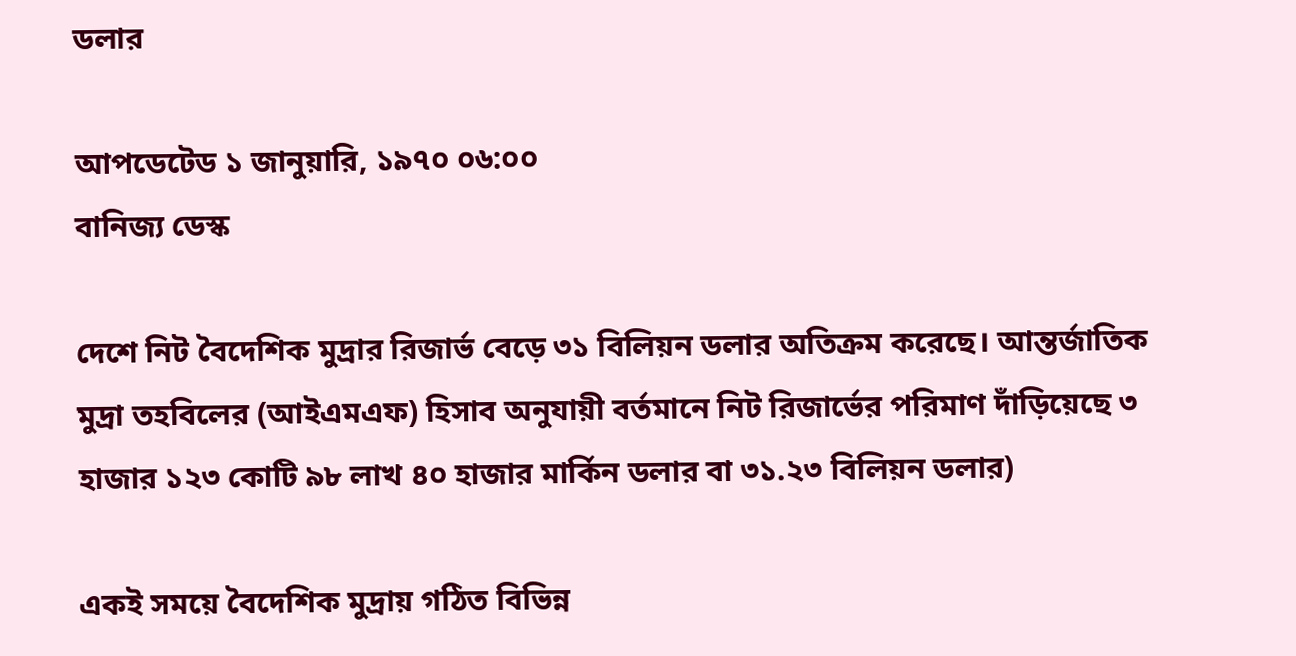ডলার

আপডেটেড ১ জানুয়ারি, ১৯৭০ ০৬:০০
বানিজ্য ডেস্ক

দেশে নিট বৈদেশিক মুদ্রার রিজার্ভ বেড়ে ৩১ বিলিয়ন ডলার অতিক্রম করেছে। আন্তর্জাতিক মুদ্রা তহবিলের (আইএমএফ) হিসাব অনুযায়ী বর্তমানে নিট রিজার্ভের পরিমাণ দাঁড়িয়েছে ৩ হাজার ১২৩ কোটি ৯৮ লাখ ৪০ হাজার মার্কিন ডলার বা ৩১.২৩ বিলিয়ন ডলার)

একই সময়ে বৈদেশিক মুদ্রায় গঠিত বিভিন্ন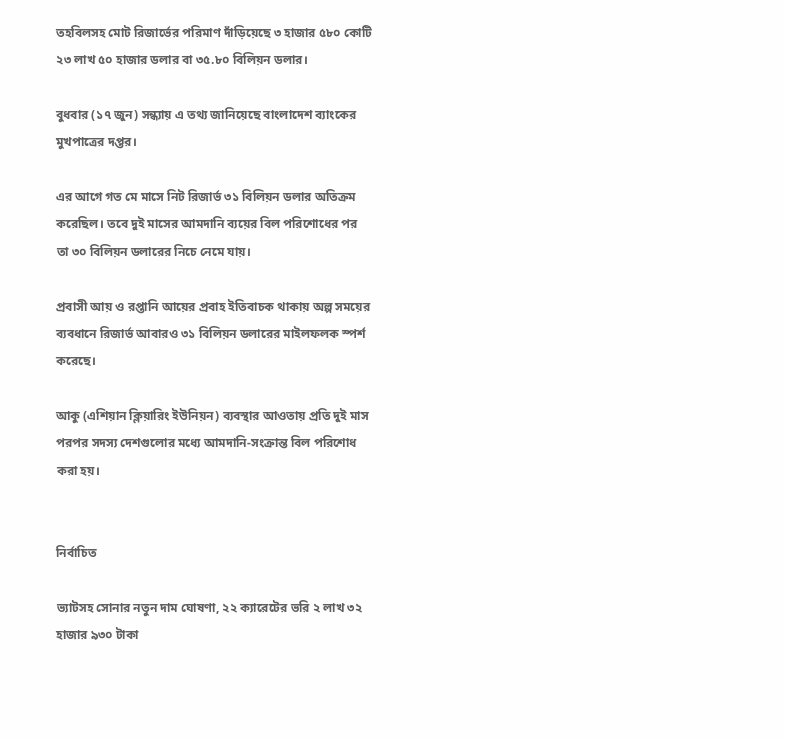তহবিলসহ মোট রিজার্ভের পরিমাণ দাঁড়িয়েছে ৩ হাজার ৫৮০ কোটি ২৩ লাখ ৫০ হাজার ডলার বা ৩৫.৮০ বিলিয়ন ডলার।

বুধবার (১৭ জুন) সন্ধ্যায় এ তথ্য জানিয়েছে বাংলাদেশ ব্যাংকের মুখপাত্রের দপ্তর।

এর আগে গত মে মাসে নিট রিজার্ভ ৩১ বিলিয়ন ডলার অতিক্রম করেছিল। তবে দুই মাসের আমদানি ব্যয়ের বিল পরিশোধের পর তা ৩০ বিলিয়ন ডলারের নিচে নেমে যায়।

প্রবাসী আয় ও রপ্তানি আয়ের প্রবাহ ইতিবাচক থাকায় অল্প সময়ের ব্যবধানে রিজার্ভ আবারও ৩১ বিলিয়ন ডলারের মাইলফলক স্পর্শ করেছে।

আকু (এশিয়ান ক্লিয়ারিং ইউনিয়ন) ব্যবস্থার আওতায় প্রতি দুই মাস পরপর সদস্য দেশগুলোর মধ্যে আমদানি-সংক্রান্ত বিল পরিশোধ করা হয়।


নির্বাচিত

ভ্যাটসহ সোনার নতুন দাম ঘোষণা, ২২ ক্যারেটের ভরি ২ লাখ ৩২ হাজার ৯৩০ টাকা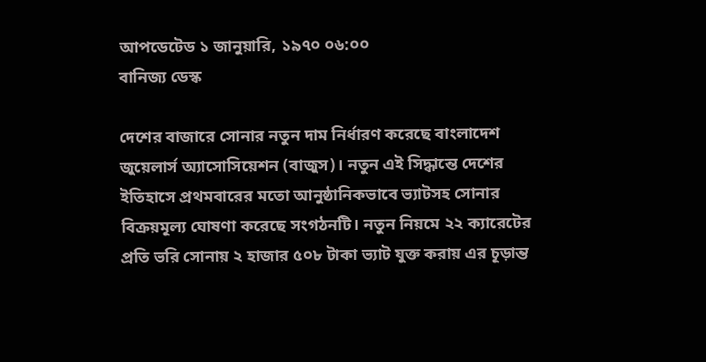আপডেটেড ১ জানুয়ারি, ১৯৭০ ০৬:০০
বানিজ্য ডেস্ক

দেশের বাজারে সোনার নতুন দাম নির্ধারণ করেছে বাংলাদেশ জুয়েলার্স অ্যাসোসিয়েশন (বাজুস)। নতুন এই সিদ্ধান্তে দেশের ইতিহাসে প্রথমবারের মতো আনুষ্ঠানিকভাবে ভ্যাটসহ সোনার বিক্রয়মূল্য ঘোষণা করেছে সংগঠনটি। নতুন নিয়মে ২২ ক্যারেটের প্রতি ভরি সোনায় ২ হাজার ৫০৮ টাকা ভ্যাট যুক্ত করায় এর চূড়ান্ত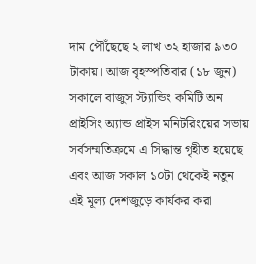দাম পৌঁছেছে ২ লাখ ৩২ হাজার ৯৩০ টাকায়। আজ বৃহস্পতিবার (১৮ জুন) সকালে বাজুস স্ট্যান্ডিং কমিটি অন প্রাইসিং অ্যান্ড প্রাইস মনিটরিংয়ের সভায় সর্বসম্মতিক্রমে এ সিদ্ধান্ত গৃহীত হয়েছে এবং আজ সকাল ১০টা থেকেই নতুন এই মূল্য দেশজুড়ে কার্যকর করা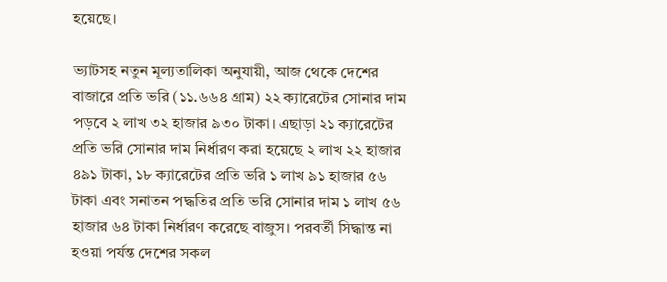হয়েছে।

ভ্যাটসহ নতুন মূল্যতালিকা অনুযায়ী, আজ থেকে দেশের বাজারে প্রতি ভরি (১১.৬৬৪ গ্রাম) ২২ ক্যারেটের সোনার দাম পড়বে ২ লাখ ৩২ হাজার ৯৩০ টাকা। এছাড়া ২১ ক্যারেটের প্রতি ভরি সোনার দাম নির্ধারণ করা হয়েছে ২ লাখ ২২ হাজার ৪৯১ টাকা, ১৮ ক্যারেটের প্রতি ভরি ১ লাখ ৯১ হাজার ৫৬ টাকা এবং সনাতন পদ্ধতির প্রতি ভরি সোনার দাম ১ লাখ ৫৬ হাজার ৬৪ টাকা নির্ধারণ করেছে বাজুস। পরবর্তী সিদ্ধান্ত না হওয়া পর্যন্ত দেশের সকল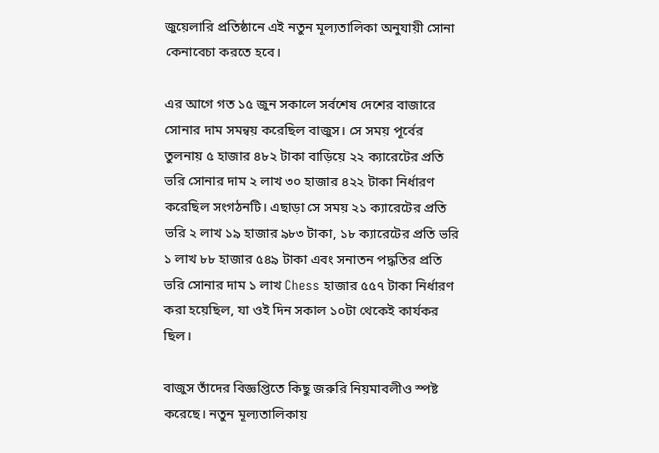জুয়েলারি প্রতিষ্ঠানে এই নতুন মূল্যতালিকা অনুযায়ী সোনা কেনাবেচা করতে হবে।

এর আগে গত ১৫ জুন সকালে সর্বশেষ দেশের বাজারে সোনার দাম সমন্বয় করেছিল বাজুস। সে সময় পূর্বের তুলনায় ৫ হাজার ৪৮২ টাকা বাড়িয়ে ২২ ক্যারেটের প্রতি ভরি সোনার দাম ২ লাখ ৩০ হাজার ৪২২ টাকা নির্ধারণ করেছিল সংগঠনটি। এছাড়া সে সময় ২১ ক্যারেটের প্রতি ভরি ২ লাখ ১৯ হাজার ৯৮৩ টাকা, ১৮ ক্যারেটের প্রতি ভরি ১ লাখ ৮৮ হাজার ৫৪৯ টাকা এবং সনাতন পদ্ধতির প্রতি ভরি সোনার দাম ১ লাখ Chess হাজার ৫৫৭ টাকা নির্ধারণ করা হয়েছিল, যা ওই দিন সকাল ১০টা থেকেই কার্যকর ছিল।

বাজুস তাঁদের বিজ্ঞপ্তিতে কিছু জরুরি নিয়মাবলীও স্পষ্ট করেছে। নতুন মূল্যতালিকায়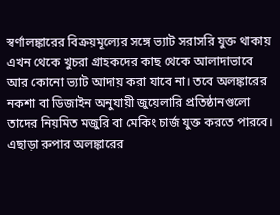স্বর্ণালঙ্কারের বিক্রয়মূল্যের সঙ্গে ভ্যাট সরাসরি যুক্ত থাকায় এখন থেকে খুচরা গ্রাহকদের কাছ থেকে আলাদাভাবে আর কোনো ভ্যাট আদায় করা যাবে না। তবে অলঙ্কারের নকশা বা ডিজাইন অনুযায়ী জুয়েলারি প্রতিষ্ঠানগুলো তাদের নিয়মিত মজুরি বা মেকিং চার্জ যুক্ত করতে পারবে। এছাড়া রুপার অলঙ্কারের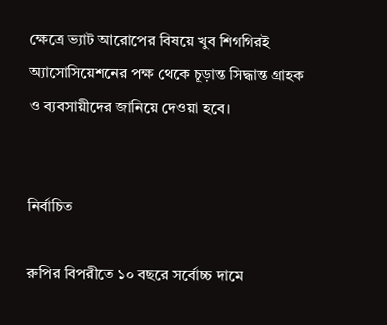ক্ষেত্রে ভ্যাট আরোপের বিষয়ে খুব শিগগিরই অ্যাসোসিয়েশনের পক্ষ থেকে চূড়ান্ত সিদ্ধান্ত গ্রাহক ও ব্যবসায়ীদের জানিয়ে দেওয়া হবে।


নির্বাচিত

রুপির বিপরীতে ১০ বছরে সর্বোচ্চ দামে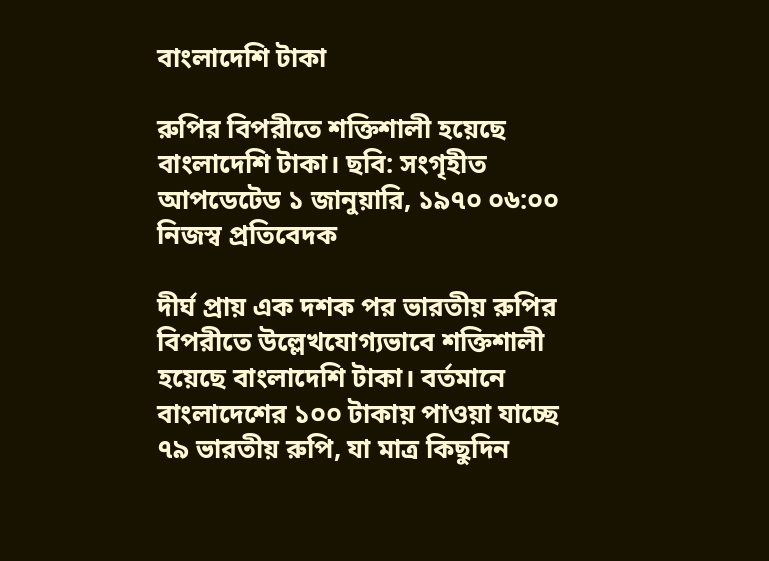বাংলাদেশি টাকা

রুপির বিপরীতে শক্তিশালী হয়েছে বাংলাদেশি টাকা। ছবি: সংগৃহীত
আপডেটেড ১ জানুয়ারি, ১৯৭০ ০৬:০০
নিজস্ব প্রতিবেদক

দীর্ঘ প্রায় এক দশক পর ভারতীয় রুপির বিপরীতে উল্লেখযোগ্যভাবে শক্তিশালী হয়েছে বাংলাদেশি টাকা। বর্তমানে বাংলাদেশের ১০০ টাকায় পাওয়া যাচ্ছে ৭৯ ভারতীয় রুপি, যা মাত্র কিছুদিন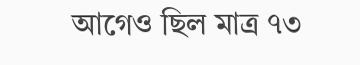আগেও ছিল মাত্র ৭৩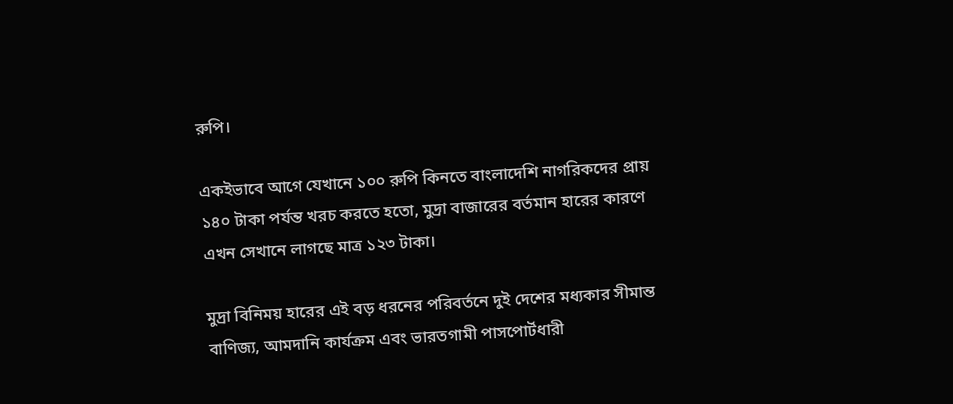রুপি।

একইভাবে আগে যেখানে ১০০ রুপি কিনতে বাংলাদেশি নাগরিকদের প্রায় ১৪০ টাকা পর্যন্ত খরচ করতে হতো, মুদ্রা বাজারের বর্তমান হারের কারণে এখন সেখানে লাগছে মাত্র ১২৩ টাকা।

মুদ্রা বিনিময় হারের এই বড় ধরনের পরিবর্তনে দুই দেশের মধ্যকার সীমান্ত বাণিজ্য, আমদানি কার্যক্রম এবং ভারতগামী পাসপোর্টধারী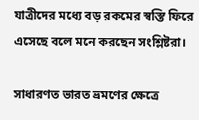যাত্রীদের মধ্যে বড় রকমের স্বস্তি ফিরে এসেছে বলে মনে করছেন সংশ্লিষ্টরা।

সাধারণত ভারত ভ্রমণের ক্ষেত্রে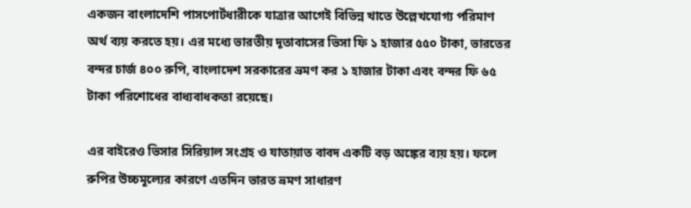একজন বাংলাদেশি পাসপোর্টধারীকে যাত্রার আগেই বিভিন্ন খাতে উল্লেখযোগ্য পরিমাণ অর্থ ব্যয় করতে হয়। এর মধ্যে ভারতীয় দূতাবাসের ভিসা ফি ১ হাজার ৫৫০ টাকা, ভারতের বন্দর চার্জ ৪০০ রুপি, বাংলাদেশ সরকারের ভ্রমণ কর ১ হাজার টাকা এবং বন্দর ফি ৬৫ টাকা পরিশোধের বাধ্যবাধকতা রয়েছে।

এর বাইরেও ভিসার সিরিয়াল সংগ্রহ ও যাতায়াত বাবদ একটি বড় অঙ্কের ব্যয় হয়। ফলে রুপির উচ্চমূল্যের কারণে এতদিন ভারত ভ্রমণ সাধারণ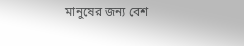মানুষের জন্য বেশ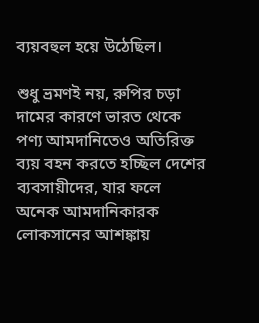ব্যয়বহুল হয়ে উঠেছিল।

শুধু ভ্রমণই নয়, রুপির চড়া দামের কারণে ভারত থেকে পণ্য আমদানিতেও অতিরিক্ত ব্যয় বহন করতে হচ্ছিল দেশের ব্যবসায়ীদের, যার ফলে অনেক আমদানিকারক লোকসানের আশঙ্কায়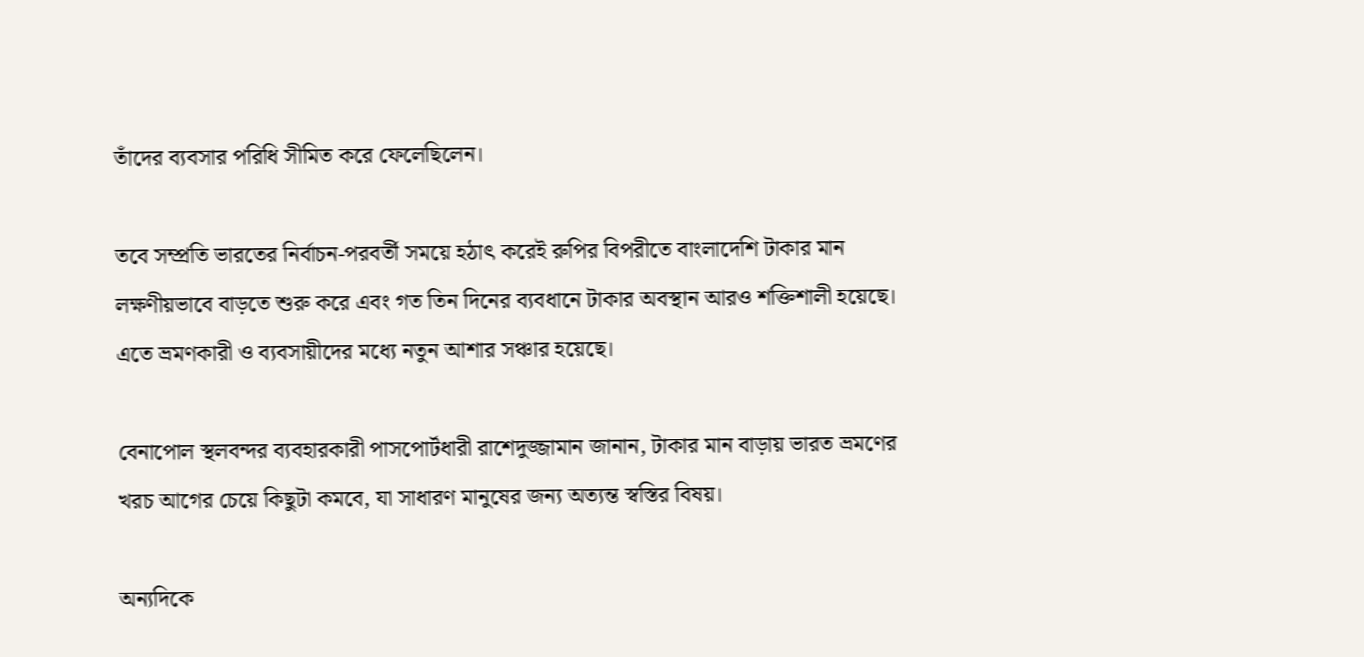তাঁদের ব্যবসার পরিধি সীমিত করে ফেলেছিলেন।

তবে সম্প্রতি ভারতের নির্বাচন-পরবর্তী সময়ে হঠাৎ করেই রুপির বিপরীতে বাংলাদেশি টাকার মান লক্ষণীয়ভাবে বাড়তে শুরু করে এবং গত তিন দিনের ব্যবধানে টাকার অবস্থান আরও শক্তিশালী হয়েছে। এতে ভ্রমণকারী ও ব্যবসায়ীদের মধ্যে নতুন আশার সঞ্চার হয়েছে।

বেনাপোল স্থলবন্দর ব্যবহারকারী পাসপোর্টধারী রাশেদুজ্জামান জানান, টাকার মান বাড়ায় ভারত ভ্রমণের খরচ আগের চেয়ে কিছুটা কমবে, যা সাধারণ মানুষের জন্য অত্যন্ত স্বস্তির বিষয়।

অন্যদিকে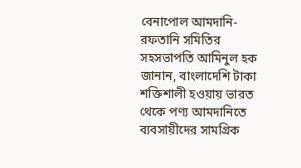বেনাপোল আমদানি-রফতানি সমিতির সহসভাপতি আমিনুল হক জানান, বাংলাদেশি টাকা শক্তিশালী হওয়ায় ভারত থেকে পণ্য আমদানিতে ব্যবসায়ীদের সামগ্রিক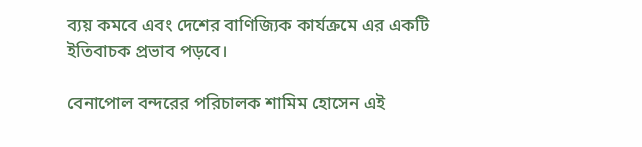ব্যয় কমবে এবং দেশের বাণিজ্যিক কার্যক্রমে এর একটি ইতিবাচক প্রভাব পড়বে।

বেনাপোল বন্দরের পরিচালক শামিম হোসেন এই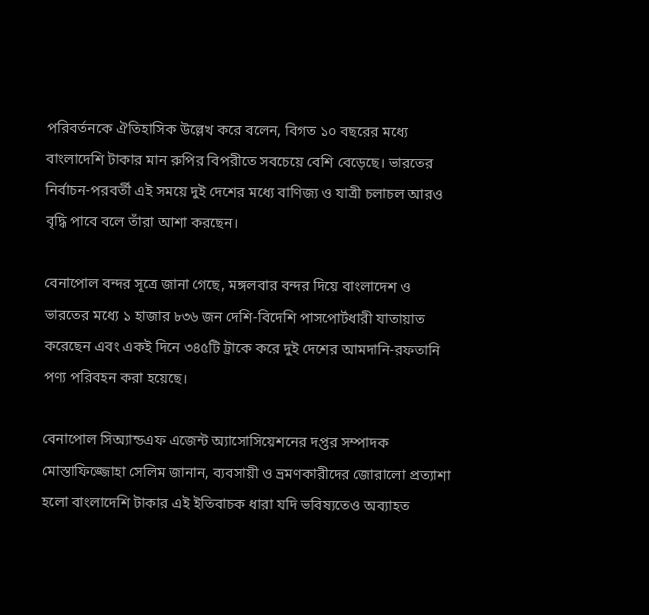পরিবর্তনকে ঐতিহাসিক উল্লেখ করে বলেন, বিগত ১০ বছরের মধ্যে বাংলাদেশি টাকার মান রুপির বিপরীতে সবচেয়ে বেশি বেড়েছে। ভারতের নির্বাচন-পরবর্তী এই সময়ে দুই দেশের মধ্যে বাণিজ্য ও যাত্রী চলাচল আরও বৃদ্ধি পাবে বলে তাঁরা আশা করছেন।

বেনাপোল বন্দর সূত্রে জানা গেছে, মঙ্গলবার বন্দর দিয়ে বাংলাদেশ ও ভারতের মধ্যে ১ হাজার ৮৩৬ জন দেশি-বিদেশি পাসপোর্টধারী যাতায়াত করেছেন এবং একই দিনে ৩৪৫টি ট্রাকে করে দুই দেশের আমদানি-রফতানি পণ্য পরিবহন করা হয়েছে।

বেনাপোল সিঅ্যান্ডএফ এজেন্ট অ্যাসোসিয়েশনের দপ্তর সম্পাদক মোস্তাফিজ্জোহা সেলিম জানান, ব্যবসায়ী ও ভ্রমণকারীদের জোরালো প্রত্যাশা হলো বাংলাদেশি টাকার এই ইতিবাচক ধারা যদি ভবিষ্যতেও অব্যাহত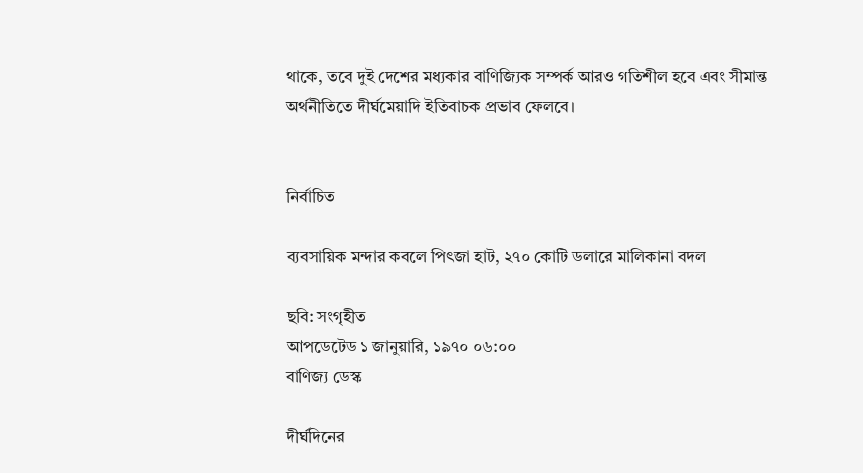থাকে, তবে দুই দেশের মধ্যকার বাণিজ্যিক সম্পর্ক আরও গতিশীল হবে এবং সীমান্ত অর্থনীতিতে দীর্ঘমেয়াদি ইতিবাচক প্রভাব ফেলবে।


নির্বাচিত

ব্যবসায়িক মন্দার কবলে পিৎজা হাট, ২৭০ কোটি ডলারে মালিকানা বদল

ছবি: সংগৃহীত
আপডেটেড ১ জানুয়ারি, ১৯৭০ ০৬:০০
বাণিজ্য ডেস্ক

দীর্ঘদিনের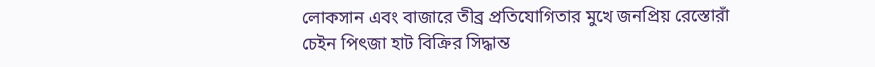লোকসান এবং বাজারে তীব্র প্রতিযোগিতার মুখে জনপ্রিয় রেস্তোরাঁ চেইন পিৎজা হাট বিক্রির সিদ্ধান্ত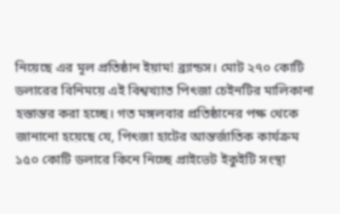নিয়েছে এর মূল প্রতিষ্ঠান ইয়াম! ব্র্যান্ডস। মোট ২৭০ কোটি ডলারের বিনিময়ে এই বিশ্বখ্যাত পিৎজা চেইনটির মালিকানা হস্তান্তর করা হচ্ছে। গত মঙ্গলবার প্রতিষ্ঠানের পক্ষ থেকে জানানো হয়েছে যে, পিৎজা হাটের আন্তর্জাতিক কার্যক্রম ১৫০ কোটি ডলারে কিনে নিচ্ছে প্রাইভেট ইকুইটি সংস্থা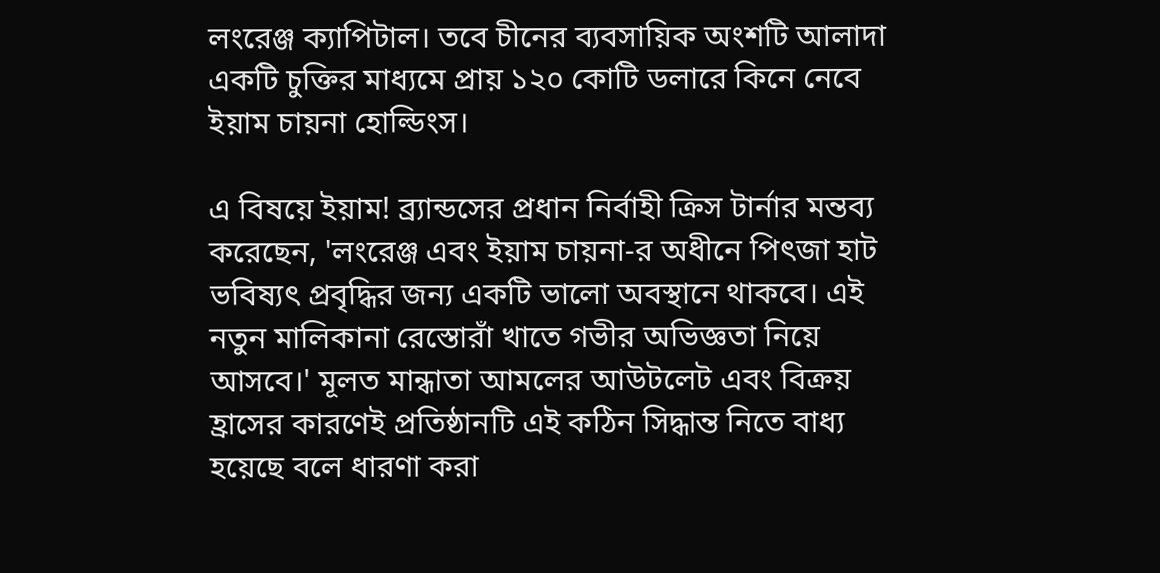লংরেঞ্জ ক্যাপিটাল। তবে চীনের ব্যবসায়িক অংশটি আলাদা একটি চুক্তির মাধ্যমে প্রায় ১২০ কোটি ডলারে কিনে নেবে ইয়াম চায়না হোল্ডিংস।

এ বিষয়ে ইয়াম! ব্র্যান্ডসের প্রধান নির্বাহী ক্রিস টার্নার মন্তব্য করেছেন, 'লংরেঞ্জ এবং ইয়াম চায়না-র অধীনে পিৎজা হাট ভবিষ্যৎ প্রবৃদ্ধির জন্য একটি ভালো অবস্থানে থাকবে। এই নতুন মালিকানা রেস্তোরাঁ খাতে গভীর অভিজ্ঞতা নিয়ে আসবে।' মূলত মান্ধাতা আমলের আউটলেট এবং বিক্রয় হ্রাসের কারণেই প্রতিষ্ঠানটি এই কঠিন সিদ্ধান্ত নিতে বাধ্য হয়েছে বলে ধারণা করা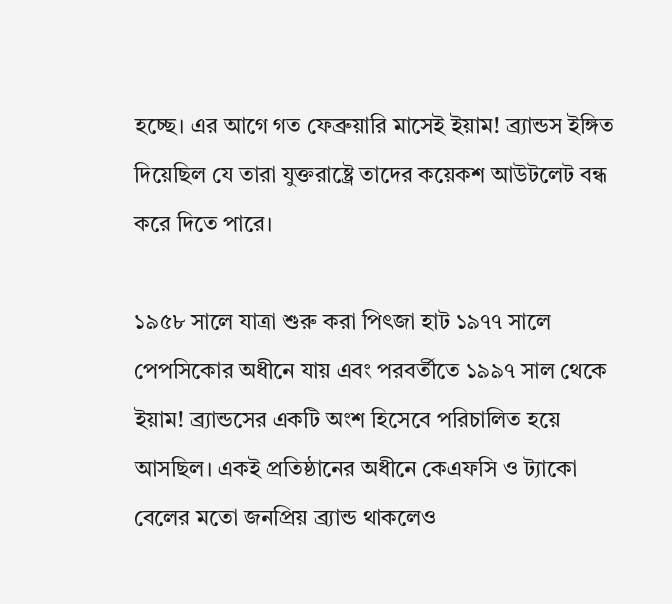হচ্ছে। এর আগে গত ফেব্রুয়ারি মাসেই ইয়াম! ব্র্যান্ডস ইঙ্গিত দিয়েছিল যে তারা যুক্তরাষ্ট্রে তাদের কয়েকশ আউটলেট বন্ধ করে দিতে পারে।

১৯৫৮ সালে যাত্রা শুরু করা পিৎজা হাট ১৯৭৭ সালে পেপসিকোর অধীনে যায় এবং পরবর্তীতে ১৯৯৭ সাল থেকে ইয়াম! ব্র্যান্ডসের একটি অংশ হিসেবে পরিচালিত হয়ে আসছিল। একই প্রতিষ্ঠানের অধীনে কেএফসি ও ট্যাকো বেলের মতো জনপ্রিয় ব্র্যান্ড থাকলেও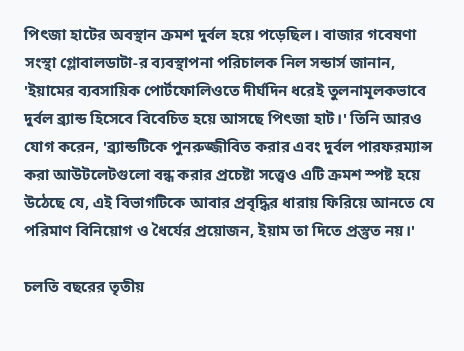পিৎজা হাটের অবস্থান ক্রমশ দুর্বল হয়ে পড়েছিল। বাজার গবেষণা সংস্থা গ্লোবালডাটা-র ব্যবস্থাপনা পরিচালক নিল সন্ডার্স জানান, 'ইয়ামের ব্যবসায়িক পোর্টফোলিওতে দীর্ঘদিন ধরেই তুলনামূলকভাবে দুর্বল ব্র্যান্ড হিসেবে বিবেচিত হয়ে আসছে পিৎজা হাট।' তিনি আরও যোগ করেন, 'ব্র্যান্ডটিকে পুনরুজ্জীবিত করার এবং দুর্বল পারফরম্যান্স করা আউটলেটগুলো বন্ধ করার প্রচেষ্টা সত্ত্বেও এটি ক্রমশ স্পষ্ট হয়ে উঠেছে যে, এই বিভাগটিকে আবার প্রবৃদ্ধির ধারায় ফিরিয়ে আনতে যে পরিমাণ বিনিয়োগ ও ধৈর্যের প্রয়োজন, ইয়াম তা দিতে প্রস্তুত নয়।'

চলতি বছরের তৃতীয়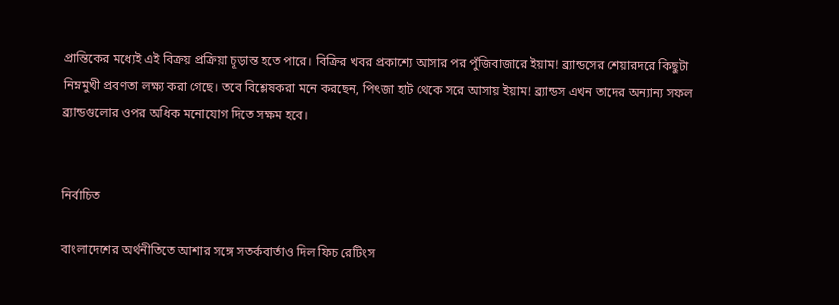প্রান্তিকের মধ্যেই এই বিক্রয় প্রক্রিয়া চূড়ান্ত হতে পারে। বিক্রির খবর প্রকাশ্যে আসার পর পুঁজিবাজারে ইয়াম! ব্র্যান্ডসের শেয়ারদরে কিছুটা নিম্নমুখী প্রবণতা লক্ষ্য করা গেছে। তবে বিশ্লেষকরা মনে করছেন, পিৎজা হাট থেকে সরে আসায় ইয়াম! ব্র্যান্ডস এখন তাদের অন্যান্য সফল ব্র্যান্ডগুলোর ওপর অধিক মনোযোগ দিতে সক্ষম হবে।


নির্বাচিত

বাংলাদেশের অর্থনীতিতে আশার সঙ্গে সতর্কবার্তাও দিল ফিচ রেটিংস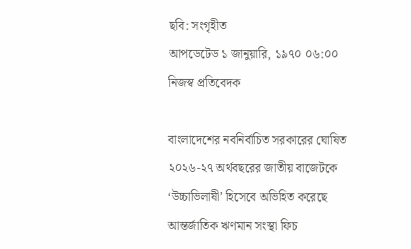ছবি: সংগৃহীত
আপডেটেড ১ জানুয়ারি, ১৯৭০ ০৬:০০
নিজস্ব প্রতিবেদক

বাংলাদেশের নবনির্বাচিত সরকারের ঘোষিত ২০২৬-২৭ অর্থবছরের জাতীয় বাজেটকে ‘উচ্চাভিলাষী’ হিসেবে অভিহিত করেছে আন্তর্জাতিক ঋণমান সংস্থা ফিচ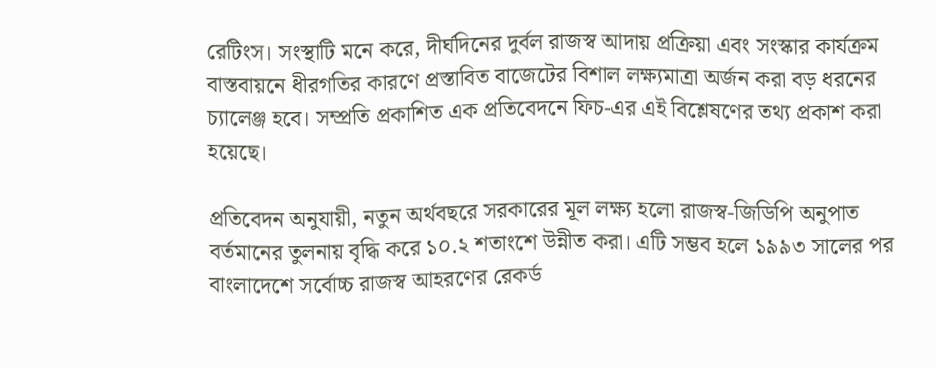রেটিংস। সংস্থাটি মনে করে, দীর্ঘদিনের দুর্বল রাজস্ব আদায় প্রক্রিয়া এবং সংস্কার কার্যক্রম বাস্তবায়নে ধীরগতির কারণে প্রস্তাবিত বাজেটের বিশাল লক্ষ্যমাত্রা অর্জন করা বড় ধরনের চ্যালেঞ্জ হবে। সম্প্রতি প্রকাশিত এক প্রতিবেদনে ফিচ-এর এই বিশ্লেষণের তথ্য প্রকাশ করা হয়েছে।

প্রতিবেদন অনুযায়ী, নতুন অর্থবছরে সরকারের মূল লক্ষ্য হলো রাজস্ব-জিডিপি অনুপাত বর্তমানের তুলনায় বৃদ্ধি করে ১০.২ শতাংশে উন্নীত করা। এটি সম্ভব হলে ১৯৯৩ সালের পর বাংলাদেশে সর্বোচ্চ রাজস্ব আহরণের রেকর্ড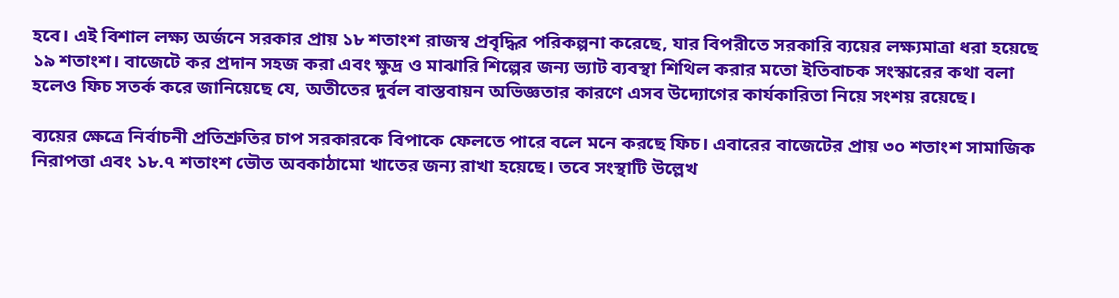হবে। এই বিশাল লক্ষ্য অর্জনে সরকার প্রায় ১৮ শতাংশ রাজস্ব প্রবৃদ্ধির পরিকল্পনা করেছে, যার বিপরীতে সরকারি ব্যয়ের লক্ষ্যমাত্রা ধরা হয়েছে ১৯ শতাংশ। বাজেটে কর প্রদান সহজ করা এবং ক্ষুদ্র ও মাঝারি শিল্পের জন্য ভ্যাট ব্যবস্থা শিথিল করার মতো ইতিবাচক সংস্কারের কথা বলা হলেও ফিচ সতর্ক করে জানিয়েছে যে, অতীতের দুর্বল বাস্তবায়ন অভিজ্ঞতার কারণে এসব উদ্যোগের কার্যকারিতা নিয়ে সংশয় রয়েছে।

ব্যয়ের ক্ষেত্রে নির্বাচনী প্রতিশ্রুতির চাপ সরকারকে বিপাকে ফেলতে পারে বলে মনে করছে ফিচ। এবারের বাজেটের প্রায় ৩০ শতাংশ সামাজিক নিরাপত্তা এবং ১৮.৭ শতাংশ ভৌত অবকাঠামো খাতের জন্য রাখা হয়েছে। তবে সংস্থাটি উল্লেখ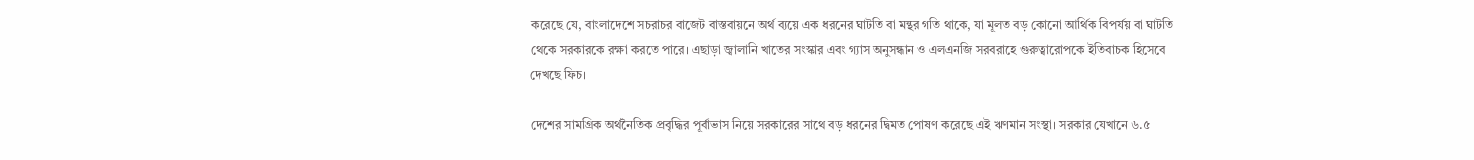করেছে যে, বাংলাদেশে সচরাচর বাজেট বাস্তবায়নে অর্থ ব্যয়ে এক ধরনের ঘাটতি বা মন্থর গতি থাকে, যা মূলত বড় কোনো আর্থিক বিপর্যয় বা ঘাটতি থেকে সরকারকে রক্ষা করতে পারে। এছাড়া জ্বালানি খাতের সংস্কার এবং গ্যাস অনুসন্ধান ও এলএনজি সরবরাহে গুরুত্বারোপকে ইতিবাচক হিসেবে দেখছে ফিচ।

দেশের সামগ্রিক অর্থনৈতিক প্রবৃদ্ধির পূর্বাভাস নিয়ে সরকারের সাথে বড় ধরনের দ্বিমত পোষণ করেছে এই ঋণমান সংস্থা। সরকার যেখানে ৬.৫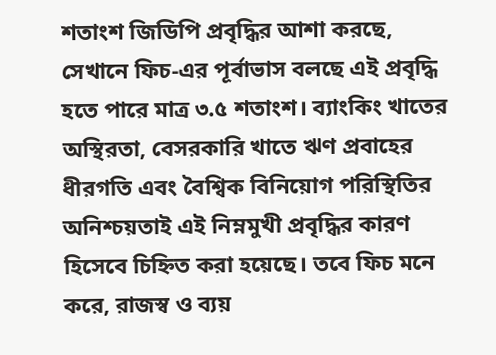শতাংশ জিডিপি প্রবৃদ্ধির আশা করছে, সেখানে ফিচ-এর পূর্বাভাস বলছে এই প্রবৃদ্ধি হতে পারে মাত্র ৩.৫ শতাংশ। ব্যাংকিং খাতের অস্থিরতা, বেসরকারি খাতে ঋণ প্রবাহের ধীরগতি এবং বৈশ্বিক বিনিয়োগ পরিস্থিতির অনিশ্চয়তাই এই নিম্নমুখী প্রবৃদ্ধির কারণ হিসেবে চিহ্নিত করা হয়েছে। তবে ফিচ মনে করে, রাজস্ব ও ব্যয়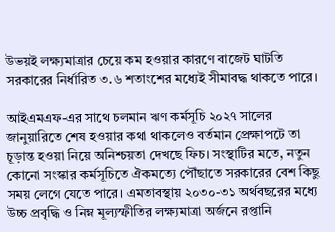উভয়ই লক্ষ্যমাত্রার চেয়ে কম হওয়ার কারণে বাজেট ঘাটতি সরকারের নির্ধারিত ৩.৬ শতাংশের মধ্যেই সীমাবদ্ধ থাকতে পারে।

আইএমএফ-এর সাথে চলমান ঋণ কর্মসূচি ২০২৭ সালের জানুয়ারিতে শেষ হওয়ার কথা থাকলেও বর্তমান প্রেক্ষাপটে তা চূড়ান্ত হওয়া নিয়ে অনিশ্চয়তা দেখছে ফিচ। সংস্থাটির মতে, নতুন কোনো সংস্কার কর্মসূচিতে ঐকমত্যে পৌঁছাতে সরকারের বেশ কিছু সময় লেগে যেতে পারে। এমতাবস্থায় ২০৩০-৩১ অর্থবছরের মধ্যে উচ্চ প্রবৃদ্ধি ও নিম্ন মূল্যস্ফীতির লক্ষ্যমাত্রা অর্জনে রপ্তানি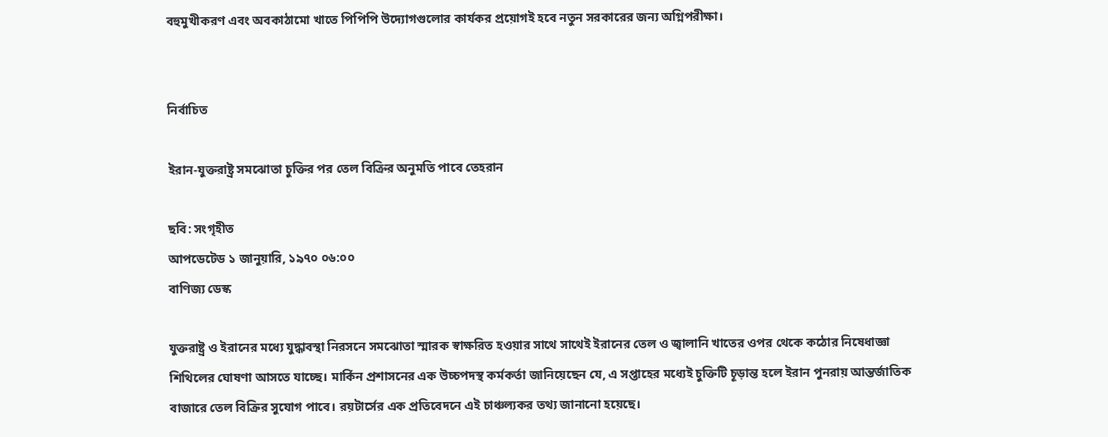বহুমুখীকরণ এবং অবকাঠামো খাতে পিপিপি উদ্যোগগুলোর কার্যকর প্রয়োগই হবে নতুন সরকারের জন্য অগ্নিপরীক্ষা।


নির্বাচিত

ইরান-যুক্তরাষ্ট্র সমঝোতা চুক্তির পর তেল বিক্রির অনুমতি পাবে তেহরান

ছবি: সংগৃহীত
আপডেটেড ১ জানুয়ারি, ১৯৭০ ০৬:০০
বাণিজ্য ডেস্ক

যুক্তরাষ্ট্র ও ইরানের মধ্যে যুদ্ধাবস্থা নিরসনে সমঝোতা স্মারক স্বাক্ষরিত হওয়ার সাথে সাথেই ইরানের তেল ও জ্বালানি খাতের ওপর থেকে কঠোর নিষেধাজ্ঞা শিথিলের ঘোষণা আসতে যাচ্ছে। মার্কিন প্রশাসনের এক উচ্চপদস্থ কর্মকর্তা জানিয়েছেন যে, এ সপ্তাহের মধ্যেই চুক্তিটি চূড়ান্ত হলে ইরান পুনরায় আন্তর্জাতিক বাজারে তেল বিক্রির সুযোগ পাবে। রয়টার্সের এক প্রতিবেদনে এই চাঞ্চল্যকর তথ্য জানানো হয়েছে।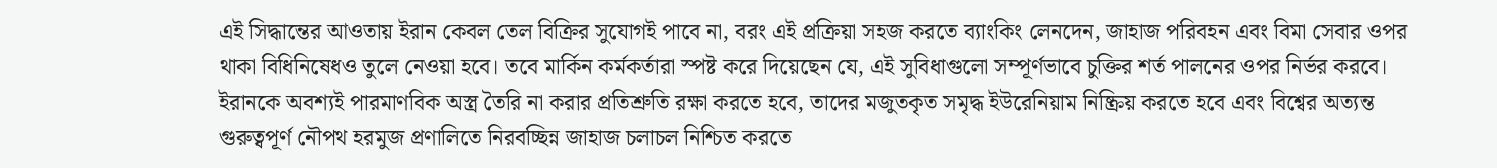এই সিদ্ধান্তের আওতায় ইরান কেবল তেল বিক্রির সুযোগই পাবে না, বরং এই প্রক্রিয়া সহজ করতে ব্যাংকিং লেনদেন, জাহাজ পরিবহন এবং বিমা সেবার ওপর থাকা বিধিনিষেধও তুলে নেওয়া হবে। তবে মার্কিন কর্মকর্তারা স্পষ্ট করে দিয়েছেন যে, এই সুবিধাগুলো সম্পূর্ণভাবে চুক্তির শর্ত পালনের ওপর নির্ভর করবে। ইরানকে অবশ্যই পারমাণবিক অস্ত্র তৈরি না করার প্রতিশ্রুতি রক্ষা করতে হবে, তাদের মজুতকৃত সমৃদ্ধ ইউরেনিয়াম নিষ্ক্রিয় করতে হবে এবং বিশ্বের অত্যন্ত গুরুত্বপূর্ণ নৌপথ হরমুজ প্রণালিতে নিরবচ্ছিন্ন জাহাজ চলাচল নিশ্চিত করতে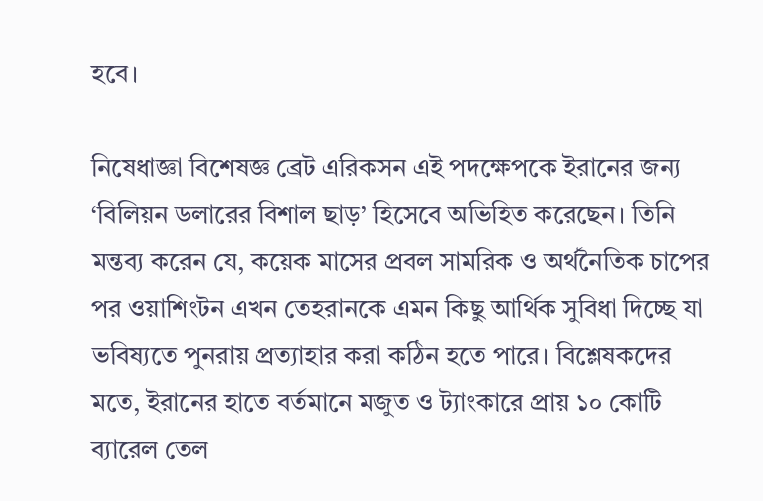হবে।

নিষেধাজ্ঞা বিশেষজ্ঞ ব্রেট এরিকসন এই পদক্ষেপকে ইরানের জন্য ‘বিলিয়ন ডলারের বিশাল ছাড়’ হিসেবে অভিহিত করেছেন। তিনি মন্তব্য করেন যে, কয়েক মাসের প্রবল সামরিক ও অর্থনৈতিক চাপের পর ওয়াশিংটন এখন তেহরানকে এমন কিছু আর্থিক সুবিধা দিচ্ছে যা ভবিষ্যতে পুনরায় প্রত্যাহার করা কঠিন হতে পারে। বিশ্লেষকদের মতে, ইরানের হাতে বর্তমানে মজুত ও ট্যাংকারে প্রায় ১০ কোটি ব্যারেল তেল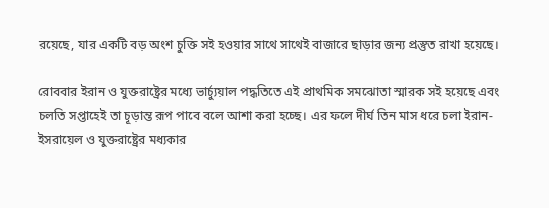রয়েছে, যার একটি বড় অংশ চুক্তি সই হওয়ার সাথে সাথেই বাজারে ছাড়ার জন্য প্রস্তুত রাখা হয়েছে।

রোববার ইরান ও যুক্তরাষ্ট্রের মধ্যে ভার্চ্যুয়াল পদ্ধতিতে এই প্রাথমিক সমঝোতা স্মারক সই হয়েছে এবং চলতি সপ্তাহেই তা চূড়ান্ত রূপ পাবে বলে আশা করা হচ্ছে। এর ফলে দীর্ঘ তিন মাস ধরে চলা ইরান-ইসরায়েল ও যুক্তরাষ্ট্রের মধ্যকার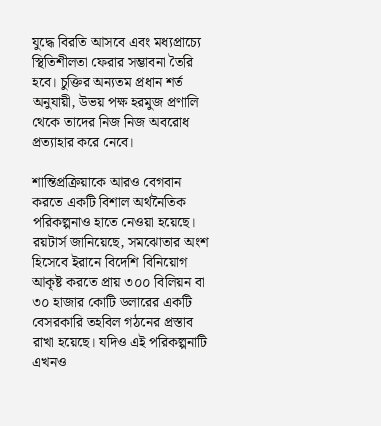যুদ্ধে বিরতি আসবে এবং মধ্যপ্রাচ্যে স্থিতিশীলতা ফেরার সম্ভাবনা তৈরি হবে। চুক্তির অন্যতম প্রধান শর্ত অনুযায়ী, উভয় পক্ষ হরমুজ প্রণালি থেকে তাদের নিজ নিজ অবরোধ প্রত্যাহার করে নেবে।

শান্তিপ্রক্রিয়াকে আরও বেগবান করতে একটি বিশাল অর্থনৈতিক পরিকল্পনাও হাতে নেওয়া হয়েছে। রয়টার্স জানিয়েছে, সমঝোতার অংশ হিসেবে ইরানে বিদেশি বিনিয়োগ আকৃষ্ট করতে প্রায় ৩০০ বিলিয়ন বা ৩০ হাজার কোটি ডলারের একটি বেসরকারি তহবিল গঠনের প্রস্তাব রাখা হয়েছে। যদিও এই পরিকল্পনাটি এখনও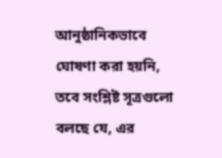আনুষ্ঠানিকভাবে ঘোষণা করা হয়নি, তবে সংশ্লিষ্ট সূত্রগুলো বলছে যে, এর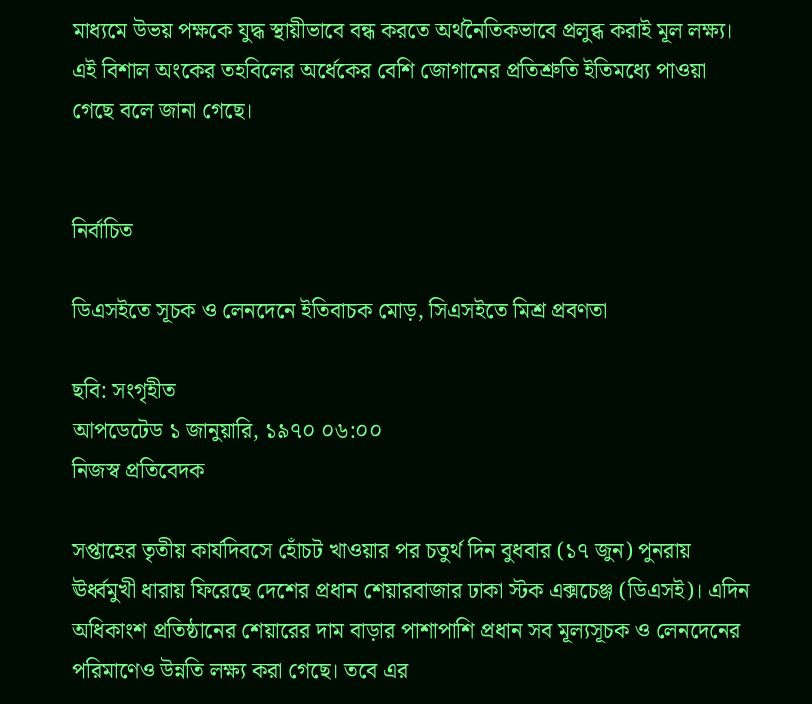মাধ্যমে উভয় পক্ষকে যুদ্ধ স্থায়ীভাবে বন্ধ করতে অর্থনৈতিকভাবে প্রলুব্ধ করাই মূল লক্ষ্য। এই বিশাল অংকের তহবিলের অর্ধেকের বেশি জোগানের প্রতিশ্রুতি ইতিমধ্যে পাওয়া গেছে বলে জানা গেছে।


নির্বাচিত

ডিএসইতে সূচক ও লেনদেনে ইতিবাচক মোড়, সিএসইতে মিশ্র প্রবণতা

ছবি: সংগৃহীত
আপডেটেড ১ জানুয়ারি, ১৯৭০ ০৬:০০
নিজস্ব প্রতিবেদক

সপ্তাহের তৃতীয় কার্যদিবসে হোঁচট খাওয়ার পর চতুর্থ দিন বুধবার (১৭ জুন) পুনরায় ঊর্ধ্বমুখী ধারায় ফিরেছে দেশের প্রধান শেয়ারবাজার ঢাকা স্টক এক্সচেঞ্জ (ডিএসই)। এদিন অধিকাংশ প্রতিষ্ঠানের শেয়ারের দাম বাড়ার পাশাপাশি প্রধান সব মূল্যসূচক ও লেনদেনের পরিমাণেও উন্নতি লক্ষ্য করা গেছে। তবে এর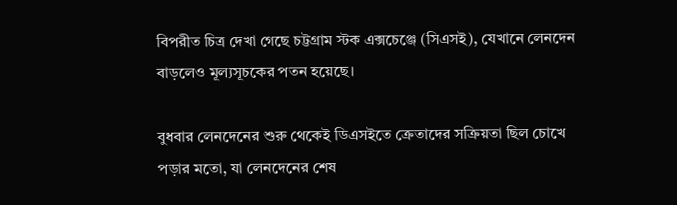বিপরীত চিত্র দেখা গেছে চট্টগ্রাম স্টক এক্সচেঞ্জে (সিএসই), যেখানে লেনদেন বাড়লেও মূল্যসূচকের পতন হয়েছে।

বুধবার লেনদেনের শুরু থেকেই ডিএসইতে ক্রেতাদের সক্রিয়তা ছিল চোখে পড়ার মতো, যা লেনদেনের শেষ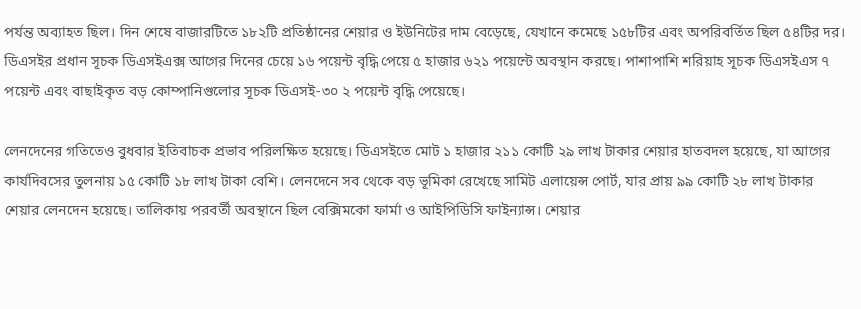পর্যন্ত অব্যাহত ছিল। দিন শেষে বাজারটিতে ১৮২টি প্রতিষ্ঠানের শেয়ার ও ইউনিটের দাম বেড়েছে, যেখানে কমেছে ১৫৮টির এবং অপরিবর্তিত ছিল ৫৪টির দর। ডিএসইর প্রধান সূচক ডিএসইএক্স আগের দিনের চেয়ে ১৬ পয়েন্ট বৃদ্ধি পেয়ে ৫ হাজার ৬২১ পয়েন্টে অবস্থান করছে। পাশাপাশি শরিয়াহ সূচক ডিএসইএস ৭ পয়েন্ট এবং বাছাইকৃত বড় কোম্পানিগুলোর সূচক ডিএসই-৩০ ২ পয়েন্ট বৃদ্ধি পেয়েছে।

লেনদেনের গতিতেও বুধবার ইতিবাচক প্রভাব পরিলক্ষিত হয়েছে। ডিএসইতে মোট ১ হাজার ২১১ কোটি ২৯ লাখ টাকার শেয়ার হাতবদল হয়েছে, যা আগের কার্যদিবসের তুলনায় ১৫ কোটি ১৮ লাখ টাকা বেশি। লেনদেনে সব থেকে বড় ভূমিকা রেখেছে সামিট এলায়েন্স পোর্ট, যার প্রায় ৯৯ কোটি ২৮ লাখ টাকার শেয়ার লেনদেন হয়েছে। তালিকায় পরবর্তী অবস্থানে ছিল বেক্সিমকো ফার্মা ও আইপিডিসি ফাইন্যান্স। শেয়ার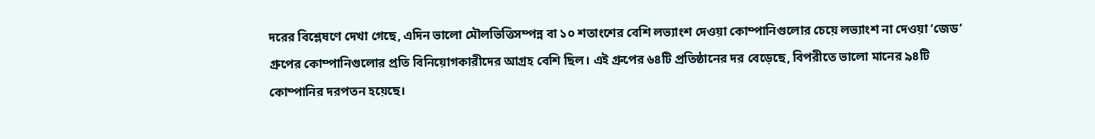দরের বিশ্লেষণে দেখা গেছে, এদিন ভালো মৌলভিত্তিসম্পন্ন বা ১০ শতাংশের বেশি লভ্যাংশ দেওয়া কোম্পানিগুলোর চেয়ে লভ্যাংশ না দেওয়া ‘জেড’ গ্রুপের কোম্পানিগুলোর প্রতি বিনিয়োগকারীদের আগ্রহ বেশি ছিল। এই গ্রুপের ৬৪টি প্রতিষ্ঠানের দর বেড়েছে, বিপরীতে ভালো মানের ৯৪টি কোম্পানির দরপতন হয়েছে।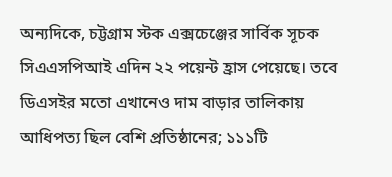অন্যদিকে, চট্টগ্রাম স্টক এক্সচেঞ্জের সার্বিক সূচক সিএএসপিআই এদিন ২২ পয়েন্ট হ্রাস পেয়েছে। তবে ডিএসইর মতো এখানেও দাম বাড়ার তালিকায় আধিপত্য ছিল বেশি প্রতিষ্ঠানের; ১১১টি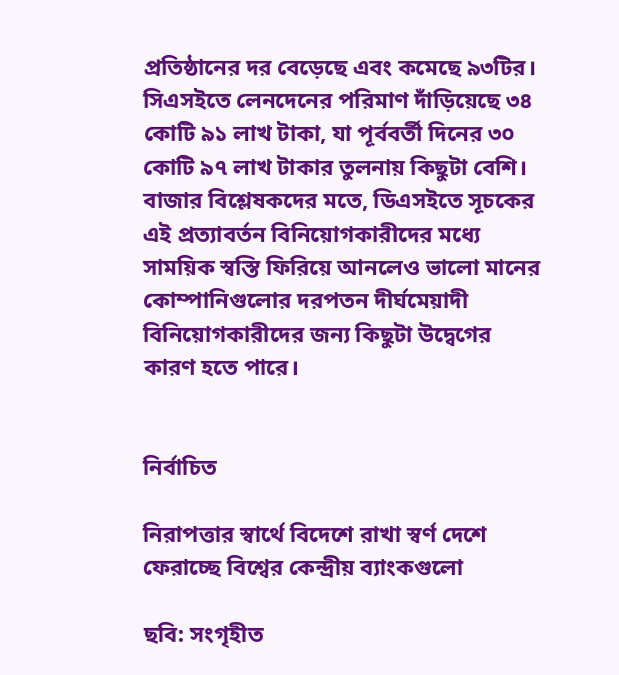প্রতিষ্ঠানের দর বেড়েছে এবং কমেছে ৯৩টির। সিএসইতে লেনদেনের পরিমাণ দাঁড়িয়েছে ৩৪ কোটি ৯১ লাখ টাকা, যা পূর্ববর্তী দিনের ৩০ কোটি ৯৭ লাখ টাকার তুলনায় কিছুটা বেশি। বাজার বিশ্লেষকদের মতে, ডিএসইতে সূচকের এই প্রত্যাবর্তন বিনিয়োগকারীদের মধ্যে সাময়িক স্বস্তি ফিরিয়ে আনলেও ভালো মানের কোম্পানিগুলোর দরপতন দীর্ঘমেয়াদী বিনিয়োগকারীদের জন্য কিছুটা উদ্বেগের কারণ হতে পারে।


নির্বাচিত

নিরাপত্তার স্বার্থে বিদেশে রাখা স্বর্ণ দেশে ফেরাচ্ছে বিশ্বের কেন্দ্রীয় ব্যাংকগুলো

ছবি: সংগৃহীত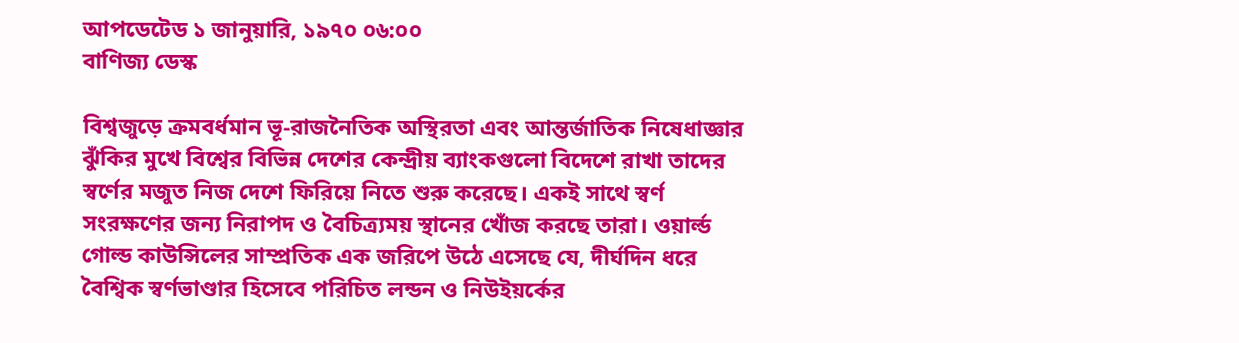আপডেটেড ১ জানুয়ারি, ১৯৭০ ০৬:০০
বাণিজ্য ডেস্ক

বিশ্বজুড়ে ক্রমবর্ধমান ভূ-রাজনৈতিক অস্থিরতা এবং আন্তর্জাতিক নিষেধাজ্ঞার ঝুঁকির মুখে বিশ্বের বিভিন্ন দেশের কেন্দ্রীয় ব্যাংকগুলো বিদেশে রাখা তাদের স্বর্ণের মজুত নিজ দেশে ফিরিয়ে নিতে শুরু করেছে। একই সাথে স্বর্ণ সংরক্ষণের জন্য নিরাপদ ও বৈচিত্র্যময় স্থানের খোঁজ করছে তারা। ওয়ার্ল্ড গোল্ড কাউন্সিলের সাম্প্রতিক এক জরিপে উঠে এসেছে যে, দীর্ঘদিন ধরে বৈশ্বিক স্বর্ণভাণ্ডার হিসেবে পরিচিত লন্ডন ও নিউইয়র্কের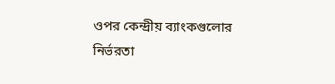ওপর কেন্দ্রীয় ব্যাংকগুলোর নির্ভরতা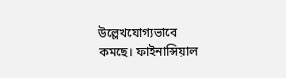উল্লেখযোগ্যভাবে কমছে। ফাইনান্সিয়াল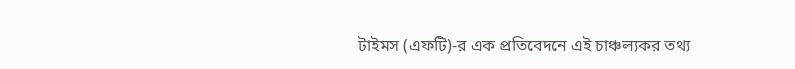টাইমস (এফটি)-র এক প্রতিবেদনে এই চাঞ্চল্যকর তথ্য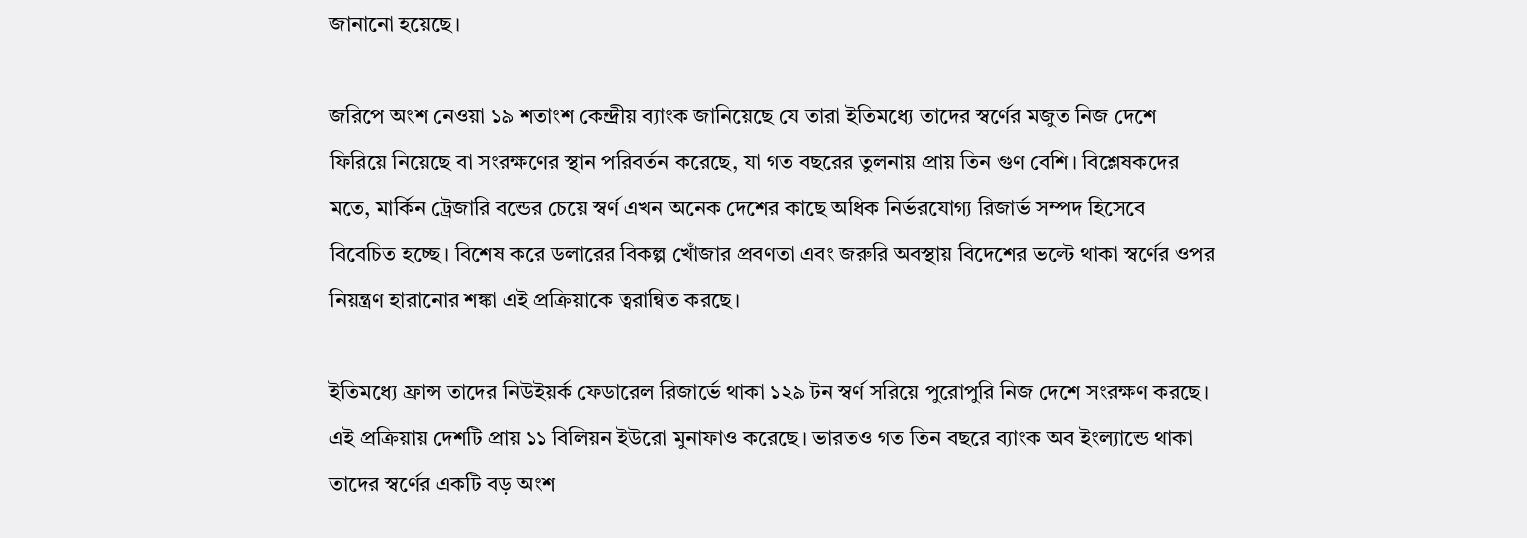জানানো হয়েছে।

জরিপে অংশ নেওয়া ১৯ শতাংশ কেন্দ্রীয় ব্যাংক জানিয়েছে যে তারা ইতিমধ্যে তাদের স্বর্ণের মজুত নিজ দেশে ফিরিয়ে নিয়েছে বা সংরক্ষণের স্থান পরিবর্তন করেছে, যা গত বছরের তুলনায় প্রায় তিন গুণ বেশি। বিশ্লেষকদের মতে, মার্কিন ট্রেজারি বন্ডের চেয়ে স্বর্ণ এখন অনেক দেশের কাছে অধিক নির্ভরযোগ্য রিজার্ভ সম্পদ হিসেবে বিবেচিত হচ্ছে। বিশেষ করে ডলারের বিকল্প খোঁজার প্রবণতা এবং জরুরি অবস্থায় বিদেশের ভল্টে থাকা স্বর্ণের ওপর নিয়ন্ত্রণ হারানোর শঙ্কা এই প্রক্রিয়াকে ত্বরান্বিত করছে।

ইতিমধ্যে ফ্রান্স তাদের নিউইয়র্ক ফেডারেল রিজার্ভে থাকা ১২৯ টন স্বর্ণ সরিয়ে পুরোপুরি নিজ দেশে সংরক্ষণ করছে। এই প্রক্রিয়ায় দেশটি প্রায় ১১ বিলিয়ন ইউরো মুনাফাও করেছে। ভারতও গত তিন বছরে ব্যাংক অব ইংল্যান্ডে থাকা তাদের স্বর্ণের একটি বড় অংশ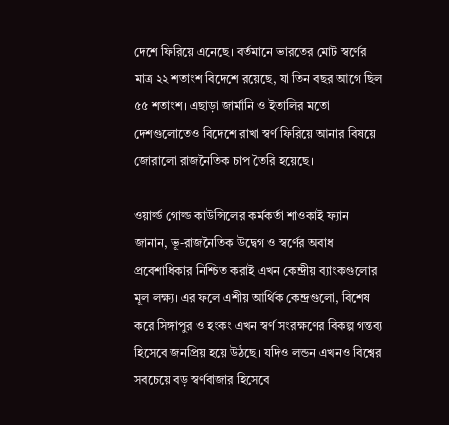দেশে ফিরিয়ে এনেছে। বর্তমানে ভারতের মোট স্বর্ণের মাত্র ২২ শতাংশ বিদেশে রয়েছে, যা তিন বছর আগে ছিল ৫৫ শতাংশ। এছাড়া জার্মানি ও ইতালির মতো দেশগুলোতেও বিদেশে রাখা স্বর্ণ ফিরিয়ে আনার বিষয়ে জোরালো রাজনৈতিক চাপ তৈরি হয়েছে।

ওয়ার্ল্ড গোল্ড কাউন্সিলের কর্মকর্তা শাওকাই ফ্যান জানান, ভূ-রাজনৈতিক উদ্বেগ ও স্বর্ণের অবাধ প্রবেশাধিকার নিশ্চিত করাই এখন কেন্দ্রীয় ব্যাংকগুলোর মূল লক্ষ্য। এর ফলে এশীয় আর্থিক কেন্দ্রগুলো, বিশেষ করে সিঙ্গাপুর ও হংকং এখন স্বর্ণ সংরক্ষণের বিকল্প গন্তব্য হিসেবে জনপ্রিয় হয়ে উঠছে। যদিও লন্ডন এখনও বিশ্বের সবচেয়ে বড় স্বর্ণবাজার হিসেবে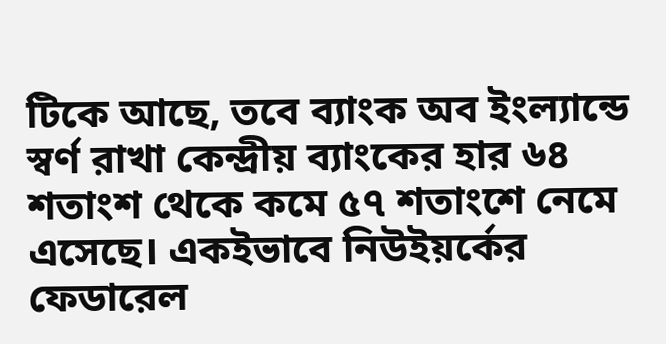টিকে আছে, তবে ব্যাংক অব ইংল্যান্ডে স্বর্ণ রাখা কেন্দ্রীয় ব্যাংকের হার ৬৪ শতাংশ থেকে কমে ৫৭ শতাংশে নেমে এসেছে। একইভাবে নিউইয়র্কের ফেডারেল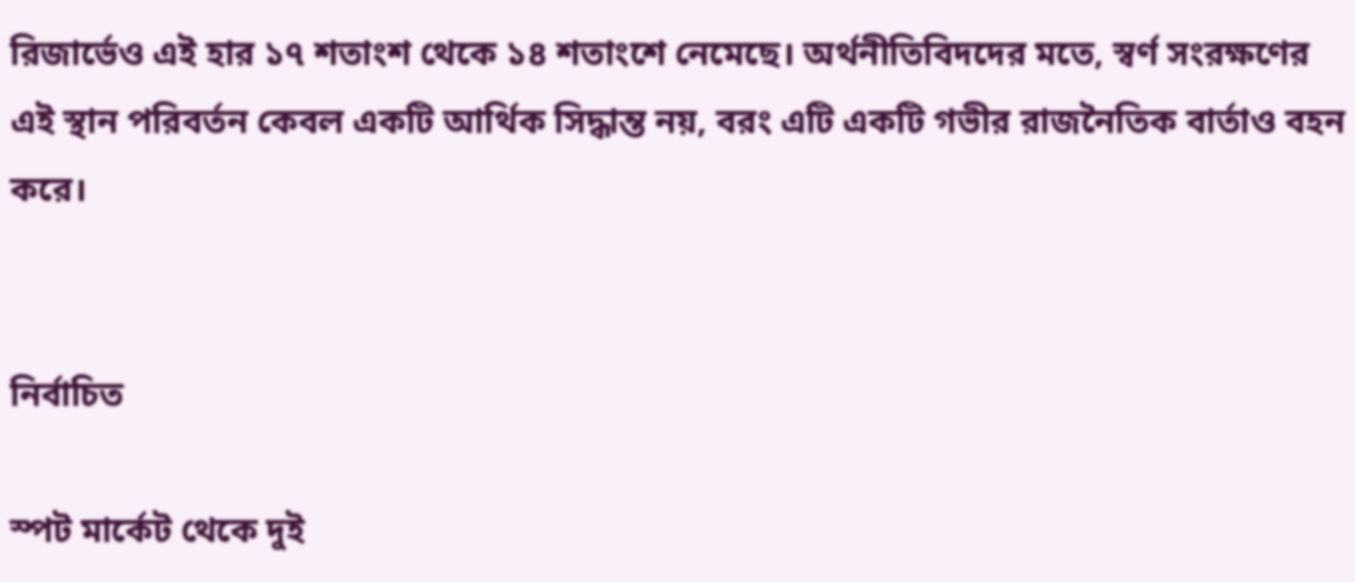রিজার্ভেও এই হার ১৭ শতাংশ থেকে ১৪ শতাংশে নেমেছে। অর্থনীতিবিদদের মতে, স্বর্ণ সংরক্ষণের এই স্থান পরিবর্তন কেবল একটি আর্থিক সিদ্ধান্ত নয়, বরং এটি একটি গভীর রাজনৈতিক বার্তাও বহন করে।


নির্বাচিত

স্পট মার্কেট থেকে দুই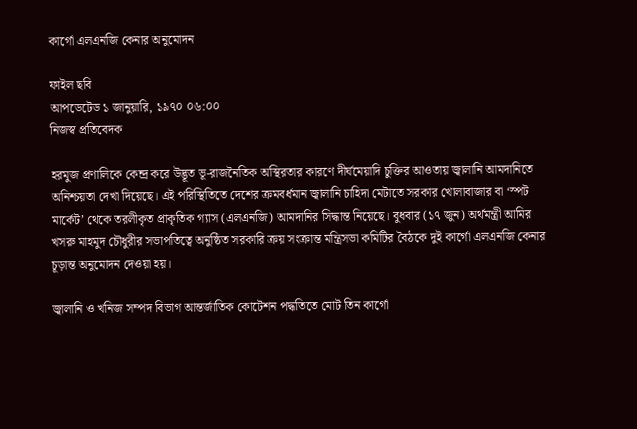কার্গো এলএনজি কেনার অনুমোদন

ফাইল ছবি
আপডেটেড ১ জানুয়ারি, ১৯৭০ ০৬:০০
নিজস্ব প্রতিবেদক

হরমুজ প্রণালিকে কেন্দ্র করে উদ্ভূত ভূ-রাজনৈতিক অস্থিরতার কারণে দীর্ঘমেয়াদি চুক্তির আওতায় জ্বালানি আমদানিতে অনিশ্চয়তা দেখা দিয়েছে। এই পরিস্থিতিতে দেশের ক্রমবর্ধমান জ্বালানি চাহিদা মেটাতে সরকার খোলাবাজার বা ‘স্পট মার্কেট’ থেকে তরলীকৃত প্রাকৃতিক গ্যাস (এলএনজি) আমদানির সিদ্ধান্ত নিয়েছে। বুধবার (১৭ জুন) অর্থমন্ত্রী আমির খসরু মাহমুদ চৌধুরীর সভাপতিত্বে অনুষ্ঠিত সরকারি ক্রয় সংক্রান্ত মন্ত্রিসভা কমিটির বৈঠকে দুই কার্গো এলএনজি কেনার চূড়ান্ত অনুমোদন দেওয়া হয়।

জ্বালানি ও খনিজ সম্পদ বিভাগ আন্তর্জাতিক কোটেশন পদ্ধতিতে মোট তিন কার্গো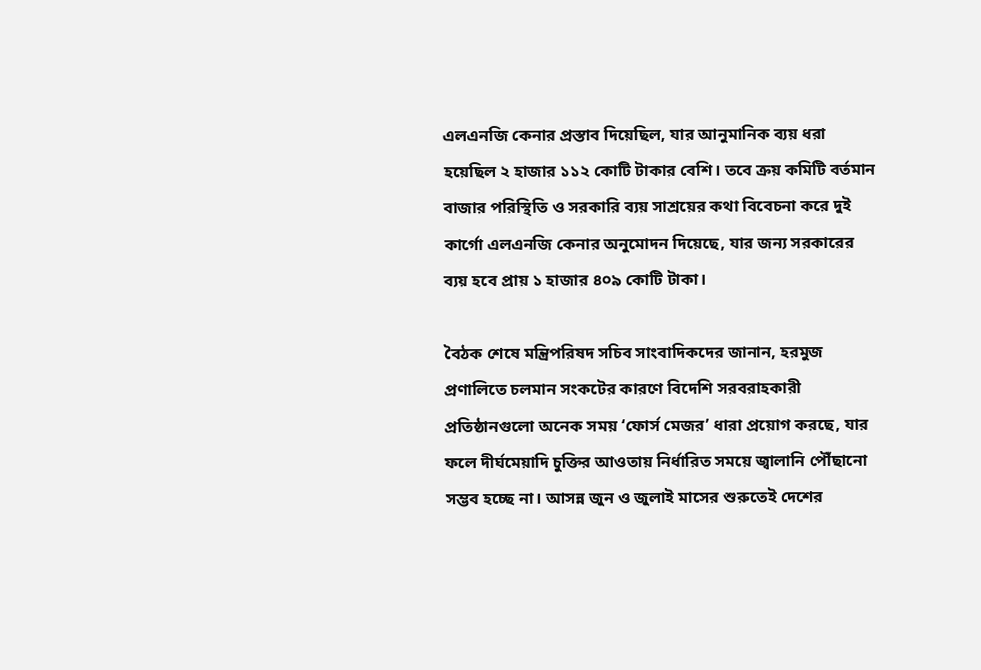এলএনজি কেনার প্রস্তাব দিয়েছিল, যার আনুমানিক ব্যয় ধরা হয়েছিল ২ হাজার ১১২ কোটি টাকার বেশি। তবে ক্রয় কমিটি বর্তমান বাজার পরিস্থিতি ও সরকারি ব্যয় সাশ্রয়ের কথা বিবেচনা করে দুই কার্গো এলএনজি কেনার অনুমোদন দিয়েছে, যার জন্য সরকারের ব্যয় হবে প্রায় ১ হাজার ৪০৯ কোটি টাকা।

বৈঠক শেষে মন্ত্রিপরিষদ সচিব সাংবাদিকদের জানান, হরমুজ প্রণালিতে চলমান সংকটের কারণে বিদেশি সরবরাহকারী প্রতিষ্ঠানগুলো অনেক সময় ‘ফোর্স মেজর’ ধারা প্রয়োগ করছে, যার ফলে দীর্ঘমেয়াদি চুক্তির আওতায় নির্ধারিত সময়ে জ্বালানি পৌঁছানো সম্ভব হচ্ছে না। আসন্ন জুন ও জুলাই মাসের শুরুতেই দেশের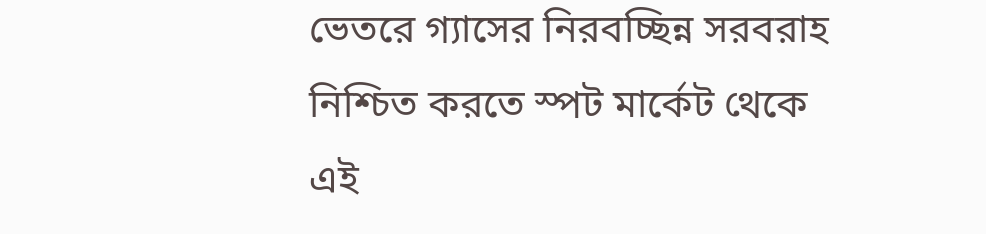ভেতরে গ্যাসের নিরবচ্ছিন্ন সরবরাহ নিশ্চিত করতে স্পট মার্কেট থেকে এই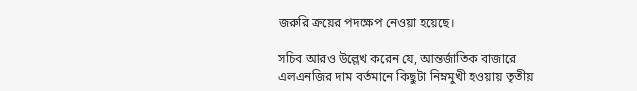জরুরি ক্রয়ের পদক্ষেপ নেওয়া হয়েছে।

সচিব আরও উল্লেখ করেন যে, আন্তর্জাতিক বাজারে এলএনজির দাম বর্তমানে কিছুটা নিম্নমুখী হওয়ায় তৃতীয়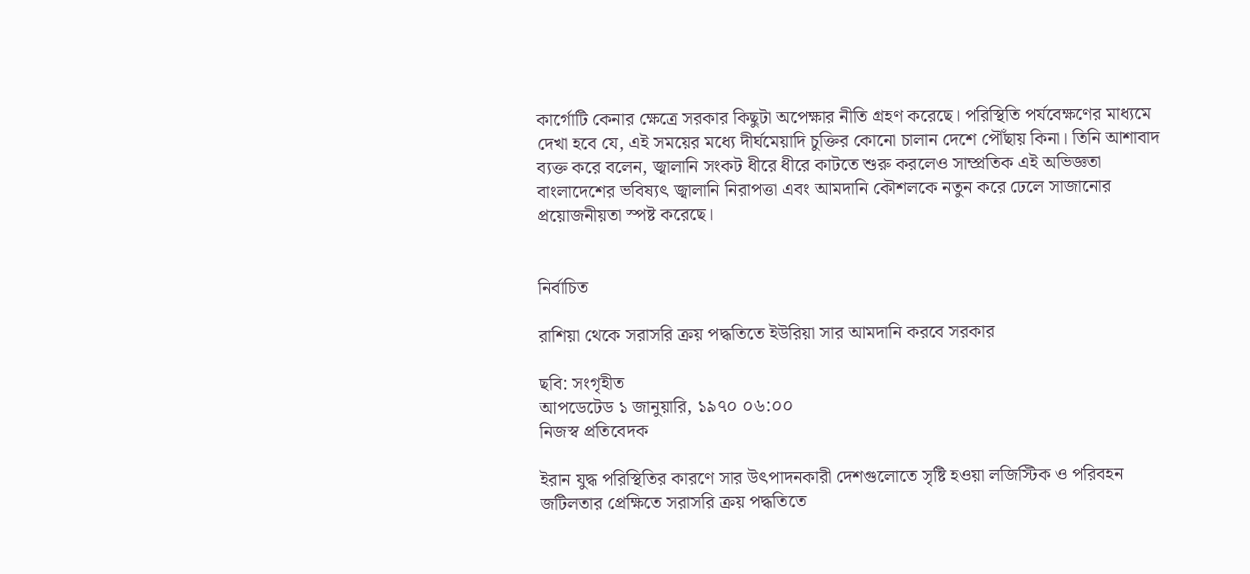কার্গোটি কেনার ক্ষেত্রে সরকার কিছুটা অপেক্ষার নীতি গ্রহণ করেছে। পরিস্থিতি পর্যবেক্ষণের মাধ্যমে দেখা হবে যে, এই সময়ের মধ্যে দীর্ঘমেয়াদি চুক্তির কোনো চালান দেশে পৌঁছায় কিনা। তিনি আশাবাদ ব্যক্ত করে বলেন, জ্বালানি সংকট ধীরে ধীরে কাটতে শুরু করলেও সাম্প্রতিক এই অভিজ্ঞতা বাংলাদেশের ভবিষ্যৎ জ্বালানি নিরাপত্তা এবং আমদানি কৌশলকে নতুন করে ঢেলে সাজানোর প্রয়োজনীয়তা স্পষ্ট করেছে।


নির্বাচিত

রাশিয়া থেকে সরাসরি ক্রয় পদ্ধতিতে ইউরিয়া সার আমদানি করবে সরকার

ছবি: সংগৃহীত
আপডেটেড ১ জানুয়ারি, ১৯৭০ ০৬:০০
নিজস্ব প্রতিবেদক

ইরান যুদ্ধ পরিস্থিতির কারণে সার উৎপাদনকারী দেশগুলোতে সৃষ্টি হওয়া লজিস্টিক ও পরিবহন জটিলতার প্রেক্ষিতে সরাসরি ক্রয় পদ্ধতিতে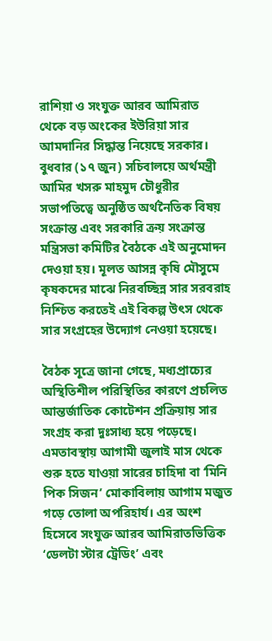রাশিয়া ও সংযুক্ত আরব আমিরাত থেকে বড় অংকের ইউরিয়া সার আমদানির সিদ্ধান্ত নিয়েছে সরকার। বুধবার (১৭ জুন) সচিবালয়ে অর্থমন্ত্রী আমির খসরু মাহমুদ চৌধুরীর সভাপতিত্বে অনুষ্ঠিত অর্থনৈতিক বিষয় সংক্রান্ত এবং সরকারি ক্রয় সংক্রান্ত মন্ত্রিসভা কমিটির বৈঠকে এই অনুমোদন দেওয়া হয়। মূলত আসন্ন কৃষি মৌসুমে কৃষকদের মাঝে নিরবচ্ছিন্ন সার সরবরাহ নিশ্চিত করতেই এই বিকল্প উৎস থেকে সার সংগ্রহের উদ্যোগ নেওয়া হয়েছে।

বৈঠক সূত্রে জানা গেছে, মধ্যপ্রাচ্যের অস্থিতিশীল পরিস্থিতির কারণে প্রচলিত আন্তর্জাতিক কোটেশন প্রক্রিয়ায় সার সংগ্রহ করা দুঃসাধ্য হয়ে পড়েছে। এমতাবস্থায় আগামী জুলাই মাস থেকে শুরু হতে যাওয়া সারের চাহিদা বা ‘মিনি পিক সিজন’ মোকাবিলায় আগাম মজুত গড়ে তোলা অপরিহার্য। এর অংশ হিসেবে সংযুক্ত আরব আমিরাতভিত্তিক ‘ডেলটা স্টার ট্রেডিং’ এবং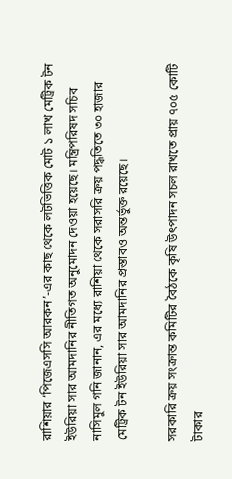রাশিয়ার ‘পিজেএসসি আরকন’-এর কাছ থেকে লটভিত্তিক মোট ১ লাখ মেট্রিক টন ইউরিয়া সার আমদানির নীতিগত অনুমোদন দেওয়া হয়েছে। মন্ত্রিপরিষদ সচিব নাসিমুল গনি জানান, এর মধ্যে রাশিয়া থেকে সরাসরি ক্রয় পদ্ধতিতে ৩০ হাজার মেট্রিক টন ইউরিয়া সার আমদানির প্রস্তাবও অন্তর্ভুক্ত রয়েছে।

সরকারি ক্রয় সংক্রান্ত কমিটির বৈঠকে কৃষি উৎপাদন সচল রাখতে প্রায় ৭০৫ কোটি টাকার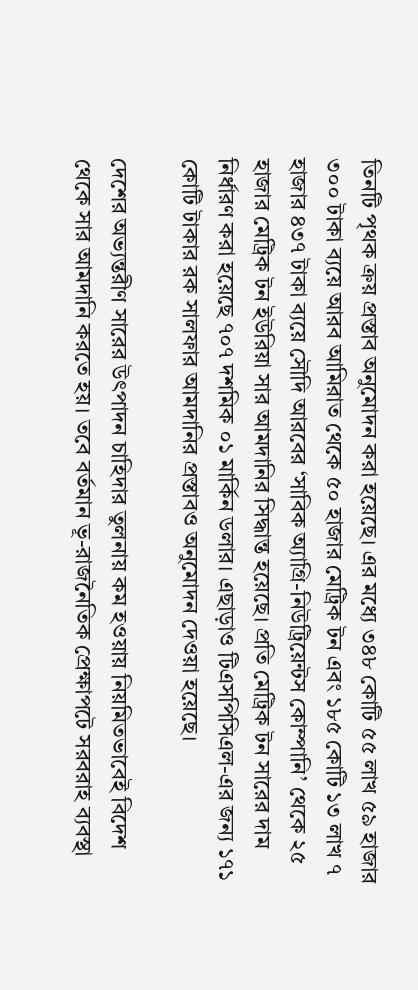তিনটি পৃথক ক্রয় প্রস্তাব অনুমোদন করা হয়েছে। এর মধ্যে ৩৪৮ কোটি ৫৫ লাখ ৫৯ হাজার ৩০০ টাকা ব্যয়ে আরব আমিরাত থেকে ৫০ হাজার মেট্রিক টন এবং ১৮৫ কোটি ১৩ লাখ ৭ হাজার ৪৩৭ টাকা ব্যয়ে সৌদি আরবের ‘সাবিক অ্যাগ্রি-নিউট্রিয়েন্টস কোম্পানি’ থেকে ২৫ হাজার মেট্রিক টন ইউরিয়া সার আমদানির সিদ্ধান্ত হয়েছে। প্রতি মেট্রিক টন সারের দাম নির্ধারণ করা হয়েছে ৭০৭ দশমিক ০১ মার্কিন ডলার। এছাড়াও টিএসপিসিএল-এর জন্য ১৭১ কোটি টাকার রক সালফার আমদানির প্রস্তাবও অনুমোদন দেওয়া হয়েছে।

দেশের অভ্যন্তরীণ সারের উৎপাদন চাহিদার তুলনায় কম হওয়ায় নিয়মিতভাবেই বিদেশ থেকে সার আমদানি করতে হয়। তবে বর্তমান ভূ-রাজনৈতিক প্রেক্ষাপটে সরবরাহ ব্যবস্থা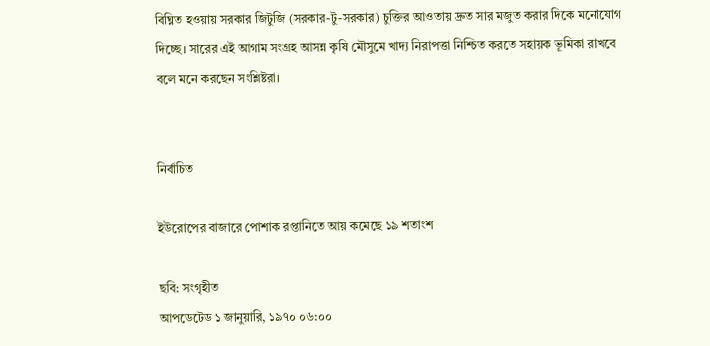বিঘ্নিত হওয়ায় সরকার জিটুজি (সরকার-টু-সরকার) চুক্তির আওতায় দ্রুত সার মজুত করার দিকে মনোযোগ দিচ্ছে। সারের এই আগাম সংগ্রহ আসন্ন কৃষি মৌসুমে খাদ্য নিরাপত্তা নিশ্চিত করতে সহায়ক ভূমিকা রাখবে বলে মনে করছেন সংশ্লিষ্টরা।


নির্বাচিত

ইউরোপের বাজারে পোশাক রপ্তানিতে আয় কমেছে ১৯ শতাংশ

ছবি: সংগৃহীত
আপডেটেড ১ জানুয়ারি, ১৯৭০ ০৬:০০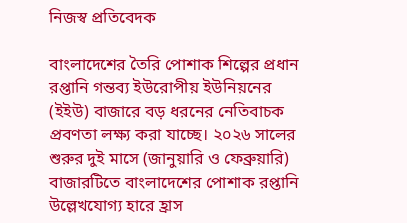নিজস্ব প্রতিবেদক

বাংলাদেশের তৈরি পোশাক শিল্পের প্রধান রপ্তানি গন্তব্য ইউরোপীয় ইউনিয়নের (ইইউ) বাজারে বড় ধরনের নেতিবাচক প্রবণতা লক্ষ্য করা যাচ্ছে। ২০২৬ সালের শুরুর দুই মাসে (জানুয়ারি ও ফেব্রুয়ারি) বাজারটিতে বাংলাদেশের পোশাক রপ্তানি উল্লেখযোগ্য হারে হ্রাস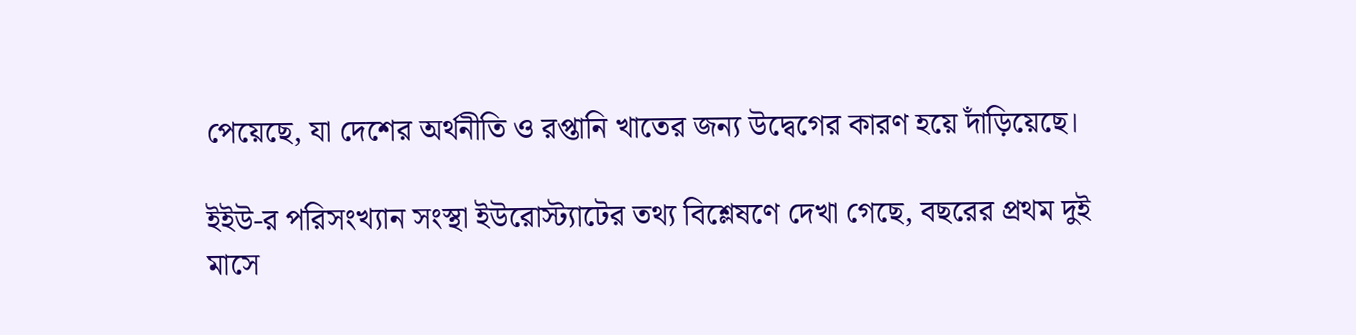পেয়েছে, যা দেশের অর্থনীতি ও রপ্তানি খাতের জন্য উদ্বেগের কারণ হয়ে দাঁড়িয়েছে।

ইইউ-র পরিসংখ্যান সংস্থা ইউরোস্ট্যাটের তথ্য বিশ্লেষণে দেখা গেছে, বছরের প্রথম দুই মাসে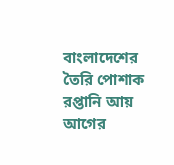বাংলাদেশের তৈরি পোশাক রপ্তানি আয় আগের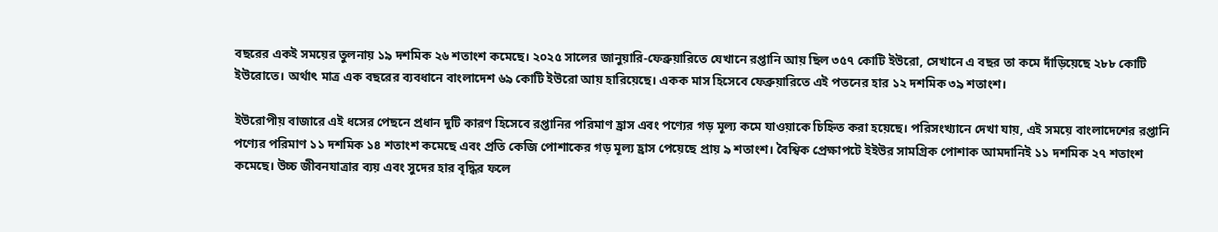বছরের একই সময়ের তুলনায় ১৯ দশমিক ২৬ শতাংশ কমেছে। ২০২৫ সালের জানুয়ারি-ফেব্রুয়ারিতে যেখানে রপ্তানি আয় ছিল ৩৫৭ কোটি ইউরো, সেখানে এ বছর তা কমে দাঁড়িয়েছে ২৮৮ কোটি ইউরোতে। অর্থাৎ মাত্র এক বছরের ব্যবধানে বাংলাদেশ ৬৯ কোটি ইউরো আয় হারিয়েছে। একক মাস হিসেবে ফেব্রুয়ারিতে এই পতনের হার ১২ দশমিক ৩৯ শতাংশ।

ইউরোপীয় বাজারে এই ধসের পেছনে প্রধান দুটি কারণ হিসেবে রপ্তানির পরিমাণ হ্রাস এবং পণ্যের গড় মূল্য কমে যাওয়াকে চিহ্নিত করা হয়েছে। পরিসংখ্যানে দেখা যায়, এই সময়ে বাংলাদেশের রপ্তানি পণ্যের পরিমাণ ১১ দশমিক ১৪ শতাংশ কমেছে এবং প্রতি কেজি পোশাকের গড় মূল্য হ্রাস পেয়েছে প্রায় ৯ শতাংশ। বৈশ্বিক প্রেক্ষাপটে ইইউর সামগ্রিক পোশাক আমদানিই ১১ দশমিক ২৭ শতাংশ কমেছে। উচ্চ জীবনযাত্রার ব্যয় এবং সুদের হার বৃদ্ধির ফলে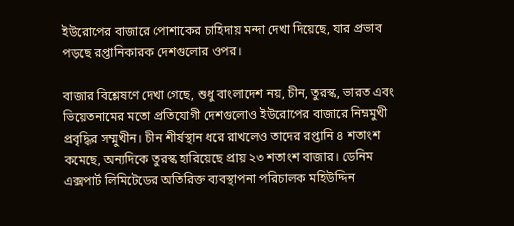ইউরোপের বাজারে পোশাকের চাহিদায় মন্দা দেখা দিয়েছে, যার প্রভাব পড়ছে রপ্তানিকারক দেশগুলোর ওপর।

বাজার বিশ্লেষণে দেখা গেছে, শুধু বাংলাদেশ নয়, চীন, তুরস্ক, ভারত এবং ভিয়েতনামের মতো প্রতিযোগী দেশগুলোও ইউরোপের বাজারে নিম্নমুখী প্রবৃদ্ধির সম্মুখীন। চীন শীর্ষস্থান ধরে রাখলেও তাদের রপ্তানি ৪ শতাংশ কমেছে, অন্যদিকে তুরস্ক হারিয়েছে প্রায় ২৩ শতাংশ বাজার। ডেনিম এক্সপার্ট লিমিটেডের অতিরিক্ত ব্যবস্থাপনা পরিচালক মহিউদ্দিন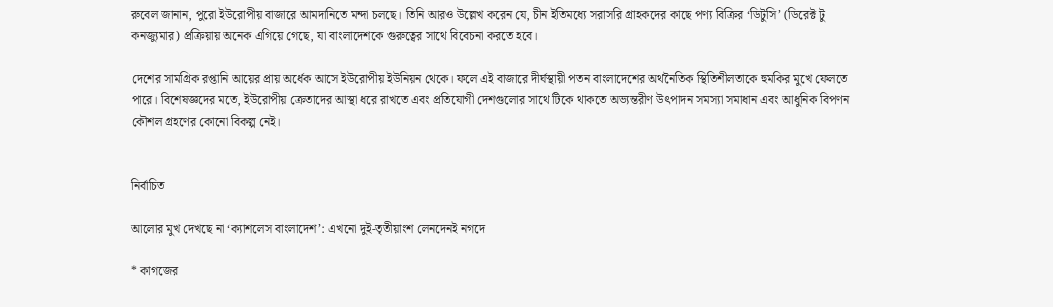রুবেল জানান, পুরো ইউরোপীয় বাজারে আমদানিতে মন্দা চলছে। তিনি আরও উল্লেখ করেন যে, চীন ইতিমধ্যে সরাসরি গ্রাহকদের কাছে পণ্য বিক্রির ‘ডিটুসি’ (ডিরেক্ট টু কনজ্যুমার) প্রক্রিয়ায় অনেক এগিয়ে গেছে, যা বাংলাদেশকে গুরুত্বের সাথে বিবেচনা করতে হবে।

দেশের সামগ্রিক রপ্তানি আয়ের প্রায় অর্ধেক আসে ইউরোপীয় ইউনিয়ন থেকে। ফলে এই বাজারে দীর্ঘস্থায়ী পতন বাংলাদেশের অর্থনৈতিক স্থিতিশীলতাকে হুমকির মুখে ফেলতে পারে। বিশেষজ্ঞদের মতে, ইউরোপীয় ক্রেতাদের আস্থা ধরে রাখতে এবং প্রতিযোগী দেশগুলোর সাথে টিকে থাকতে অভ্যন্তরীণ উৎপাদন সমস্যা সমাধান এবং আধুনিক বিপণন কৌশল গ্রহণের কোনো বিকল্প নেই।


নির্বাচিত

আলোর মুখ দেখছে না ‘ক্যাশলেস বাংলাদেশ’: এখনো দুই-তৃতীয়াংশ লেনদেনই নগদে

* কাগজের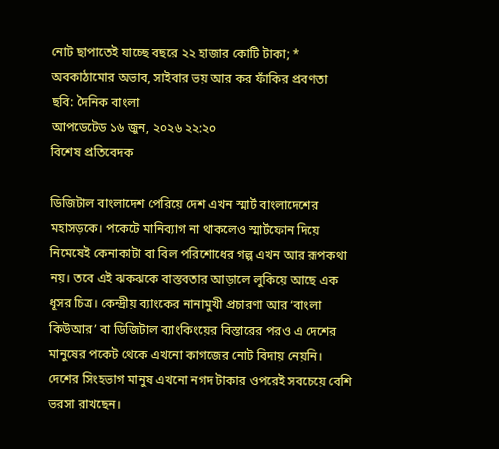নোট ছাপাতেই যাচ্ছে বছরে ২২ হাজার কোটি টাকা; * অবকাঠামোর অভাব, সাইবার ভয় আর কর ফাঁকির প্রবণতা
ছবি: দৈনিক বাংলা
আপডেটেড ১৬ জুন, ২০২৬ ২২:২০
বিশেষ প্রতিবেদক

ডিজিটাল বাংলাদেশ পেরিয়ে দেশ এখন স্মার্ট বাংলাদেশের মহাসড়কে। পকেটে মানিব্যাগ না থাকলেও স্মার্টফোন দিয়ে নিমেষেই কেনাকাটা বা বিল পরিশোধের গল্প এখন আর রূপকথা নয়। তবে এই ঝকঝকে বাস্তবতার আড়ালে লুকিয়ে আছে এক ধূসর চিত্র। কেন্দ্রীয় ব্যাংকের নানামুখী প্রচারণা আর ‘বাংলা কিউআর’ বা ডিজিটাল ব্যাংকিংয়ের বিস্তারের পরও এ দেশের মানুষের পকেট থেকে এখনো কাগজের নোট বিদায় নেয়নি। দেশের সিংহভাগ মানুষ এখনো নগদ টাকার ওপরেই সবচেয়ে বেশি ভরসা রাখছেন।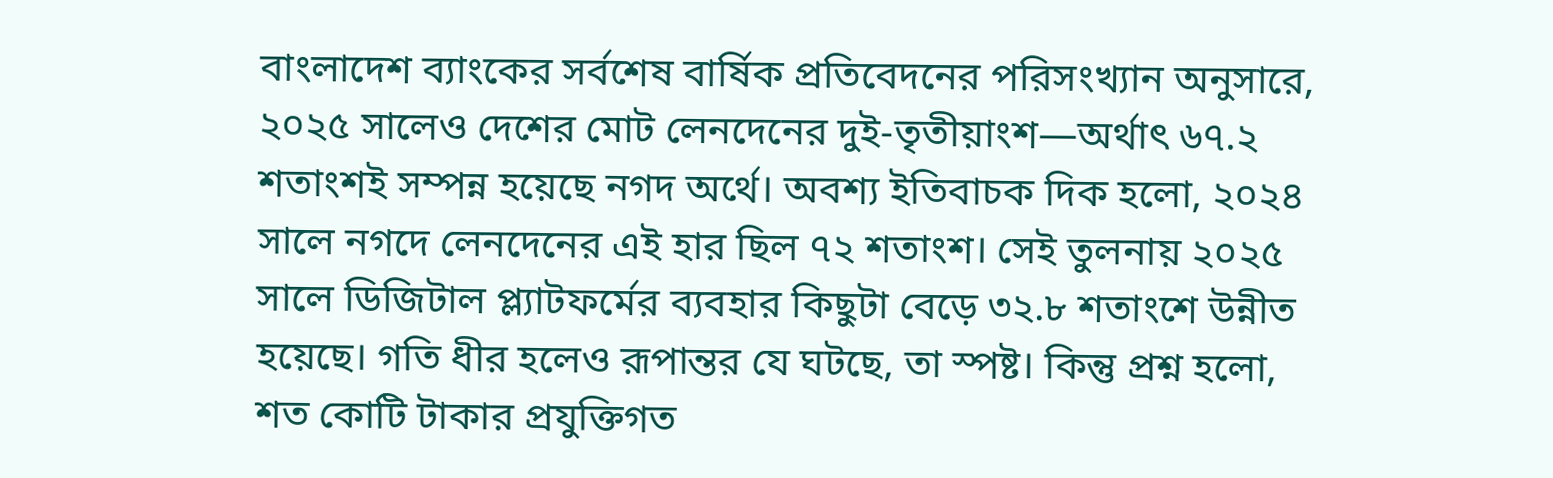বাংলাদেশ ব্যাংকের সর্বশেষ বার্ষিক প্রতিবেদনের পরিসংখ্যান অনুসারে, ২০২৫ সালেও দেশের মোট লেনদেনের দুই-তৃতীয়াংশ—অর্থাৎ ৬৭.২ শতাংশই সম্পন্ন হয়েছে নগদ অর্থে। অবশ্য ইতিবাচক দিক হলো, ২০২৪ সালে নগদে লেনদেনের এই হার ছিল ৭২ শতাংশ। সেই তুলনায় ২০২৫ সালে ডিজিটাল প্ল্যাটফর্মের ব্যবহার কিছুটা বেড়ে ৩২.৮ শতাংশে উন্নীত হয়েছে। গতি ধীর হলেও রূপান্তর যে ঘটছে, তা স্পষ্ট। কিন্তু প্রশ্ন হলো, শত কোটি টাকার প্রযুক্তিগত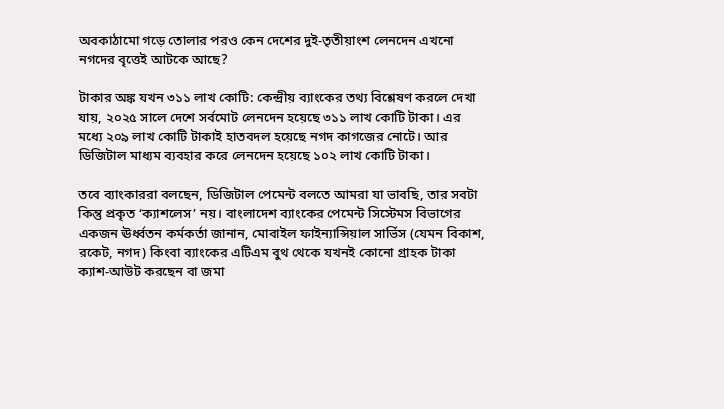অবকাঠামো গড়ে তোলার পরও কেন দেশের দুই-তৃতীয়াংশ লেনদেন এখনো নগদের বৃত্তেই আটকে আছে?

টাকার অঙ্ক যখন ৩১১ লাখ কোটি: কেন্দ্রীয় ব্যাংকের তথ্য বিশ্লেষণ করলে দেখা যায়, ২০২৫ সালে দেশে সর্বমোট লেনদেন হয়েছে ৩১১ লাখ কোটি টাকা। এর মধ্যে ২০৯ লাখ কোটি টাকাই হাতবদল হয়েছে নগদ কাগজের নোটে। আর ডিজিটাল মাধ্যম ব্যবহার করে লেনদেন হয়েছে ১০২ লাখ কোটি টাকা।

তবে ব্যাংকাররা বলছেন, ডিজিটাল পেমেন্ট বলতে আমরা যা ভাবছি, তার সবটা কিন্তু প্রকৃত ‘ক্যাশলেস’ নয়। বাংলাদেশ ব্যাংকের পেমেন্ট সিস্টেমস বিভাগের একজন ঊর্ধ্বতন কর্মকর্তা জানান, মোবাইল ফাইন্যান্সিয়াল সার্ভিস (যেমন বিকাশ, রকেট, নগদ) কিংবা ব্যাংকের এটিএম বুথ থেকে যখনই কোনো গ্রাহক টাকা ক্যাশ-আউট করছেন বা জমা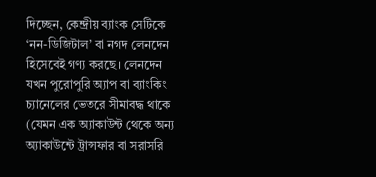দিচ্ছেন, কেন্দ্রীয় ব্যাংক সেটিকে ‘নন-ডিজিটাল’ বা নগদ লেনদেন হিসেবেই গণ্য করছে। লেনদেন যখন পুরোপুরি অ্যাপ বা ব্যাংকিং চ্যানেলের ভেতরে সীমাবদ্ধ থাকে (যেমন এক অ্যাকাউন্ট থেকে অন্য অ্যাকাউন্টে ট্রান্সফার বা সরাসরি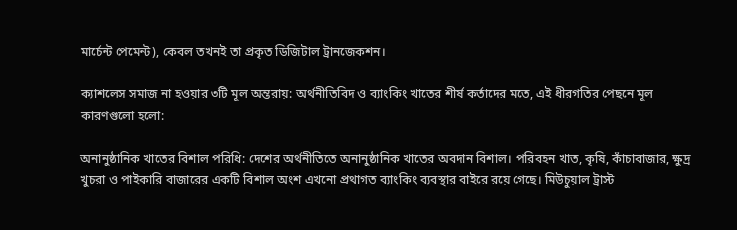মার্চেন্ট পেমেন্ট), কেবল তখনই তা প্রকৃত ডিজিটাল ট্রানজেকশন।

ক্যাশলেস সমাজ না হওয়ার ৩টি মূল অন্তরায়: অর্থনীতিবিদ ও ব্যাংকিং খাতের শীর্ষ কর্তাদের মতে, এই ধীরগতির পেছনে মূল কারণগুলো হলো:

অনানুষ্ঠানিক খাতের বিশাল পরিধি: দেশের অর্থনীতিতে অনানুষ্ঠানিক খাতের অবদান বিশাল। পরিবহন খাত, কৃষি, কাঁচাবাজার, ক্ষুদ্র খুচরা ও পাইকারি বাজারের একটি বিশাল অংশ এখনো প্রথাগত ব্যাংকিং ব্যবস্থার বাইরে রয়ে গেছে। মিউচুয়াল ট্রাস্ট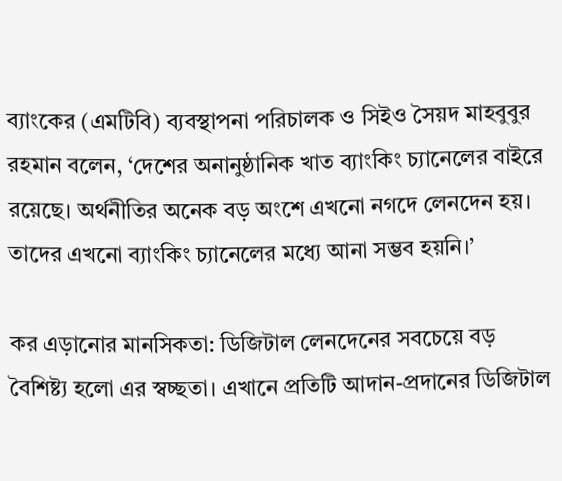ব্যাংকের (এমটিবি) ব্যবস্থাপনা পরিচালক ও সিইও সৈয়দ মাহবুবুর রহমান বলেন, ‘দেশের অনানুষ্ঠানিক খাত ব্যাংকিং চ্যানেলের বাইরে রয়েছে। অর্থনীতির অনেক বড় অংশে এখনো নগদে লেনদেন হয়। তাদের এখনো ব্যাংকিং চ্যানেলের মধ্যে আনা সম্ভব হয়নি।’

কর এড়ানোর মানসিকতা: ডিজিটাল লেনদেনের সবচেয়ে বড় বৈশিষ্ট্য হলো এর স্বচ্ছতা। এখানে প্রতিটি আদান-প্রদানের ডিজিটাল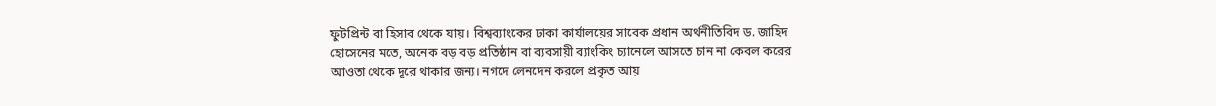ফুটপ্রিন্ট বা হিসাব থেকে যায়। বিশ্বব্যাংকের ঢাকা কার্যালয়ের সাবেক প্রধান অর্থনীতিবিদ ড. জাহিদ হোসেনের মতে, অনেক বড় বড় প্রতিষ্ঠান বা ব্যবসায়ী ব্যাংকিং চ্যানেলে আসতে চান না কেবল করের আওতা থেকে দূরে থাকার জন্য। নগদে লেনদেন করলে প্রকৃত আয়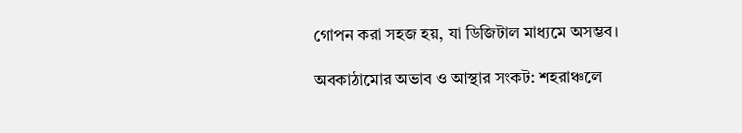গোপন করা সহজ হয়, যা ডিজিটাল মাধ্যমে অসম্ভব।

অবকাঠামোর অভাব ও আস্থার সংকট: শহরাঞ্চলে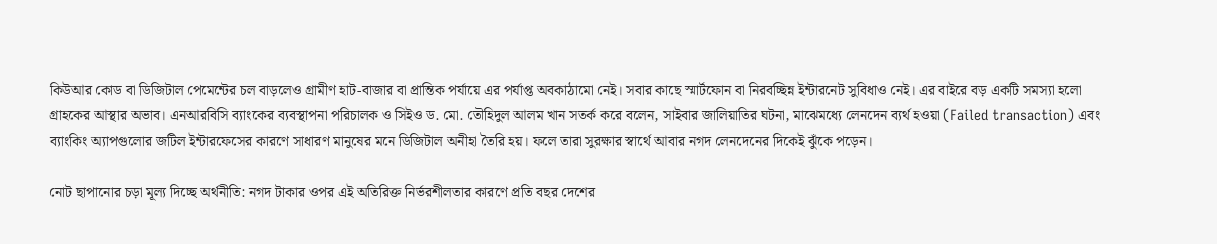কিউআর কোড বা ডিজিটাল পেমেন্টের চল বাড়লেও গ্রামীণ হাট-বাজার বা প্রান্তিক পর্যায়ে এর পর্যাপ্ত অবকাঠামো নেই। সবার কাছে স্মার্টফোন বা নিরবচ্ছিন্ন ইন্টারনেট সুবিধাও নেই। এর বাইরে বড় একটি সমস্যা হলো গ্রাহকের আস্থার অভাব। এনআরবিসি ব্যাংকের ব্যবস্থাপনা পরিচালক ও সিইও ড. মো. তৌহিদুল আলম খান সতর্ক করে বলেন, সাইবার জালিয়াতির ঘটনা, মাঝেমধ্যে লেনদেন ব্যর্থ হওয়া (Failed transaction) এবং ব্যাংকিং অ্যাপগুলোর জটিল ইন্টারফেসের কারণে সাধারণ মানুষের মনে ডিজিটাল অনীহা তৈরি হয়। ফলে তারা সুরক্ষার স্বার্থে আবার নগদ লেনদেনের দিকেই ঝুঁকে পড়েন।

নোট ছাপানোর চড়া মূল্য দিচ্ছে অর্থনীতি: নগদ টাকার ওপর এই অতিরিক্ত নির্ভরশীলতার কারণে প্রতি বছর দেশের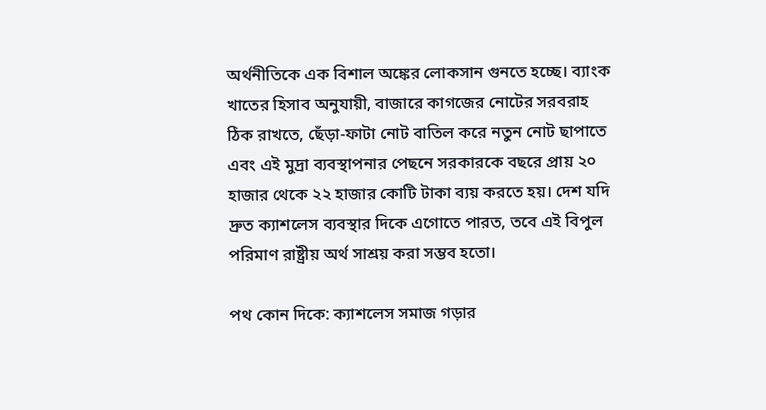অর্থনীতিকে এক বিশাল অঙ্কের লোকসান গুনতে হচ্ছে। ব্যাংক খাতের হিসাব অনুযায়ী, বাজারে কাগজের নোটের সরবরাহ ঠিক রাখতে, ছেঁড়া-ফাটা নোট বাতিল করে নতুন নোট ছাপাতে এবং এই মুদ্রা ব্যবস্থাপনার পেছনে সরকারকে বছরে প্রায় ২০ হাজার থেকে ২২ হাজার কোটি টাকা ব্যয় করতে হয়। দেশ যদি দ্রুত ক্যাশলেস ব্যবস্থার দিকে এগোতে পারত, তবে এই বিপুল পরিমাণ রাষ্ট্রীয় অর্থ সাশ্রয় করা সম্ভব হতো।

পথ কোন দিকে: ক্যাশলেস সমাজ গড়ার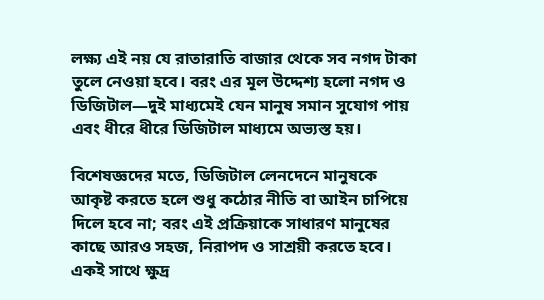লক্ষ্য এই নয় যে রাতারাতি বাজার থেকে সব নগদ টাকা তুলে নেওয়া হবে। বরং এর মূল উদ্দেশ্য হলো নগদ ও ডিজিটাল—দুই মাধ্যমেই যেন মানুষ সমান সুযোগ পায় এবং ধীরে ধীরে ডিজিটাল মাধ্যমে অভ্যস্ত হয়।

বিশেষজ্ঞদের মতে, ডিজিটাল লেনদেনে মানুষকে আকৃষ্ট করতে হলে শুধু কঠোর নীতি বা আইন চাপিয়ে দিলে হবে না; বরং এই প্রক্রিয়াকে সাধারণ মানুষের কাছে আরও সহজ, নিরাপদ ও সাশ্রয়ী করতে হবে। একই সাথে ক্ষুদ্র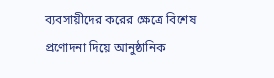ব্যবসায়ীদের করের ক্ষেত্রে বিশেষ প্রণোদনা দিয়ে আনুষ্ঠানিক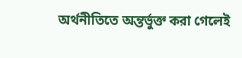অর্থনীতিতে অন্তর্ভুক্ত করা গেলেই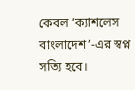কেবল ‘ক্যাশলেস বাংলাদেশ’-এর স্বপ্ন সত্যি হবে।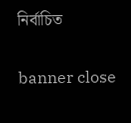নির্বাচিত

banner close